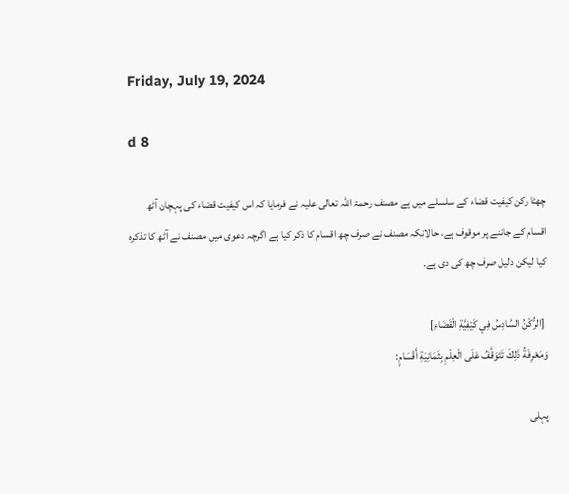Friday, July 19, 2024

d 8

چھٹا رکن کیفیت قضاء کے سلسلے میں ہے مصنف رحمۃ اللہ تعالی علیہ نے فرمایا کہ اس کیفیت قضاء کی پہچان آٹھ اقسام کے جاننے پر موقوف ہے، حالانکہ مصنف نے صرف چھ اقسام کا ذکر کیا ہے اگرچہ دعوی میں مصنف نے آٹھ کا تذکرہ کیا لیکن دلیل صرف چھ کی دی ہے۔

 [الرُّكْنُ السَّادِسُ فِي كَيْفِيَّةِ الْقَضَاءِ]
وَمَعْرِفَةُ ذَلِكَ تَتَوَقَّفُ عَلَى الْعِلْمِ بِثَمَانِيَةِ أَقْسَامٍ:

پہلی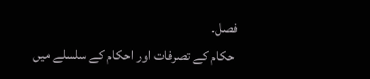فصل۔
 حکام کے تصرفات اور احکام کے سلسلے میں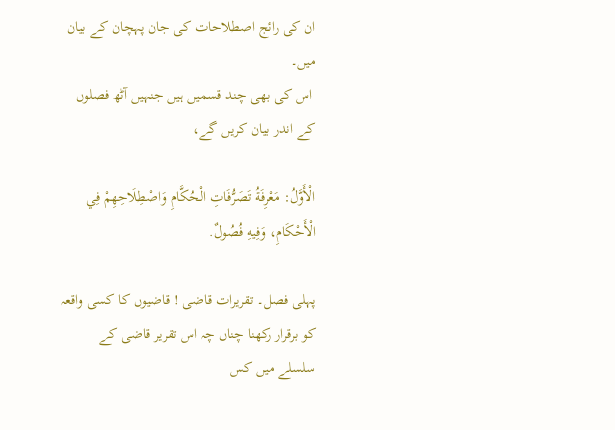ان کی رائج اصطلاحات کی جان پہچان کے بیان میں۔
 اس کی بھی چند قسمیں ہیں جنہیں آٹھ فصلوں کے اندر بیان کریں گے،

الْأَوَّلُ: مَعْرِفَةُ تَصَرُّفَاتِ الْحُكَّامِ وَاصْطِلَاحِهِمْ فِي الْأَحْكَامِ، وَفِيهِ فُصُولٌ.

پہلی فصل۔ تقریرات قاضی ! قاضیوں کا کسی واقعہ کو برقرار رکھنا چناں چہ اس تقریر قاضی کے سلسلے میں کس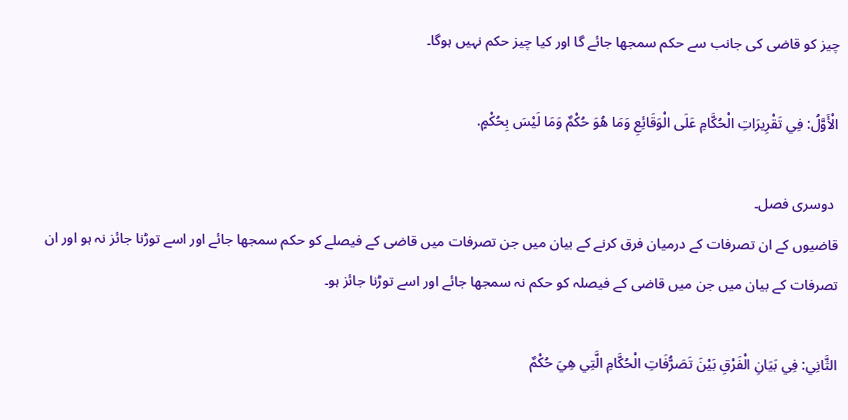چیز کو قاضی کی جانب سے حکم سمجھا جائے گا اور کیا چیز حکم نہیں ہوگا۔

الْأَوَّلُ: فِي تَقْرِيرَاتِ الْحُكَّامِ عَلَى الْوَقَائِعِ وَمَا هُوَ حُكْمٌ وَمَا لَيْسَ بِحُكْمٍ.

 دوسری فصل۔
قاضیوں کے ان تصرفات کے درمیان فرق کرنے کے بیان میں جن تصرفات میں قاضی کے فیصلے کو حکم سمجھا جائے اور اسے توڑنا جائز نہ ہو اور ان تصرفات کے بیان میں جن میں قاضی کے فیصلہ کو حکم نہ سمجھا جائے اور اسے توڑنا جائز ہو۔

الثَّانِي: فِي بَيَانِ الْفَرْقِ بَيْنَ تَصَرُّفَاتِ الْحُكَّامِ الَّتِي هِيَ حُكْمٌ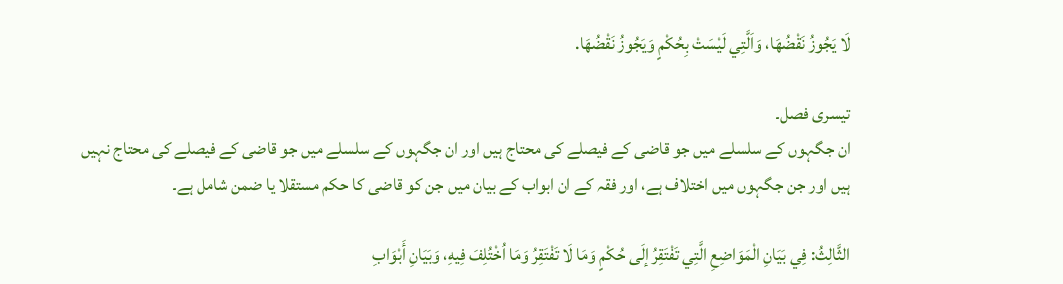لَا يَجُوزُ نَقْضُهَا، وَاَلَّتِي لَيْسَتْ بِحُكْمٍ وَيَجُوزُ نَقْضُهَا.

تیسری فصل۔
ان جگہوں کے سلسلے میں جو قاضی کے فیصلے کی محتاج ہیں اور ان جگہوں کے سلسلے میں جو قاضی کے فیصلے کی محتاج نہیں ہیں اور جن جگہوں میں اختلاف ہے، اور فقہ کے ان ابواب کے بیان میں جن کو قاضی کا حکم مستقلا یا ضمن شامل ہے۔

الثَّالِثُ: فِي بَيَانِ الْمَوَاضِعِ الَّتِي تَفْتَقِرُ إلَى حُكْمٍ وَمَا لَا تَفْتَقِرُ وَمَا اُخْتُلِفَ فِيهِ، وَبَيَانِ أَبْوَابِ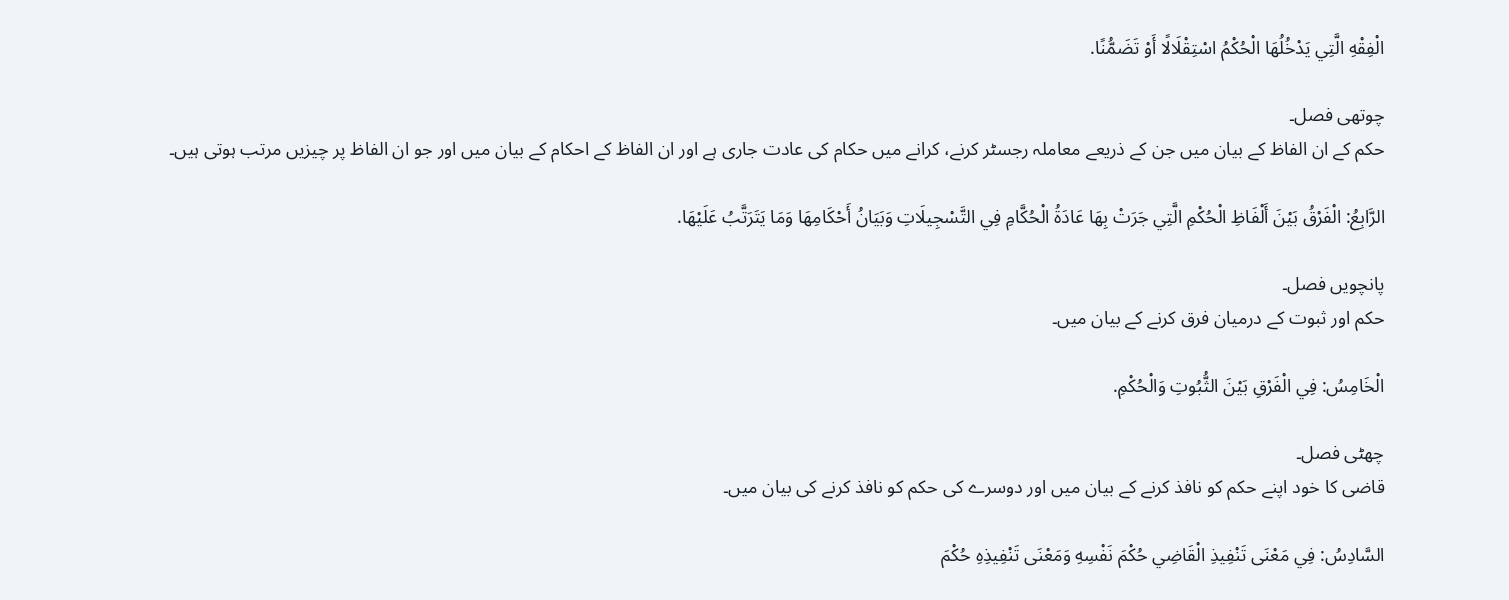الْفِقْهِ الَّتِي يَدْخُلُهَا الْحُكْمُ اسْتِقْلَالًا أَوْ تَضَمُّنًا.

چوتھی فصل۔
حکم کے ان الفاظ کے بیان میں جن کے ذریعے معاملہ رجسٹر کرنے، کرانے میں حکام کی عادت جاری ہے اور ان الفاظ کے احکام کے بیان میں اور جو ان الفاظ پر چیزیں مرتب ہوتی ہیں۔

الرَّابِعُ: الْفَرْقُ بَيْنَ أَلْفَاظِ الْحُكْمِ الَّتِي جَرَتْ بِهَا عَادَةُ الْحُكَّامِ فِي التَّسْجِيلَاتِ وَبَيَانُ أَحْكَامِهَا وَمَا يَتَرَتَّبُ عَلَيْهَا.

پانچویں فصل۔
حکم اور ثبوت کے درمیان فرق کرنے کے بیان میں۔

الْخَامِسُ: فِي الْفَرْقِ بَيْنَ الثُّبُوتِ وَالْحُكْمِ.

چھٹی فصل۔
قاضی کا خود اپنے حکم کو نافذ کرنے کے بیان میں اور دوسرے کی حکم کو نافذ کرنے کی بیان میں۔

السَّادِسُ: فِي مَعْنَى تَنْفِيذِ الْقَاضِي حُكْمَ نَفْسِهِ وَمَعْنَى تَنْفِيذِهِ حُكْمَ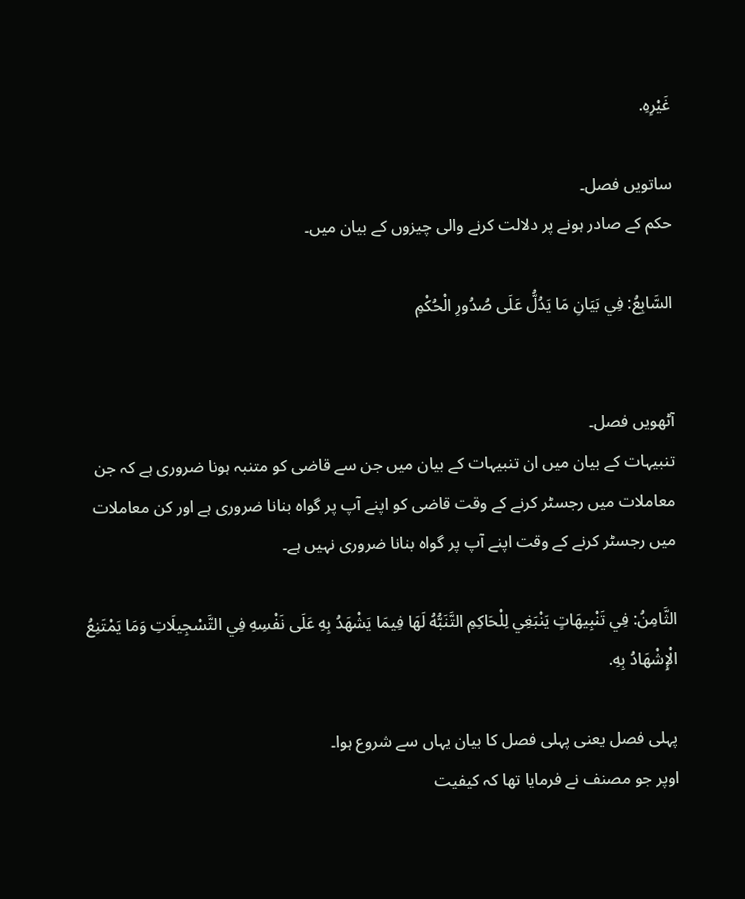غَيْرِهِ.

ساتویں فصل۔
حکم کے صادر ہونے پر دلالت کرنے والی چیزوں کے بیان میں۔

السَّابِعُ: فِي بَيَانِ مَا يَدُلُّ عَلَى صُدُورِ الْحُكْمِ


آٹھویں فصل۔
تنبیہات کے بیان میں ان تنبیہات کے بیان میں جن سے قاضی کو متنبہ ہونا ضروری ہے کہ جن معاملات میں رجسٹر کرنے کے وقت قاضی کو اپنے آپ پر گواہ بنانا ضروری ہے اور کن معاملات میں رجسٹر کرنے کے وقت اپنے آپ پر گواہ بنانا ضروری نہیں ہے۔

الثَّامِنُ: فِي تَنْبِيهَاتٍ يَنْبَغِي لِلْحَاكِمِ التَّنَبُّهُ لَهَا فِيمَا يَشْهَدُ بِهِ عَلَى نَفْسِهِ فِي التَّسْجِيلَاتِ وَمَا يَمْتَنِعُ الْإِشْهَادُ بِهِ.

پہلی فصل یعنی پہلی فصل کا بیان یہاں سے شروع ہوا۔
اوپر جو مصنف نے فرمایا تھا کہ کیفیت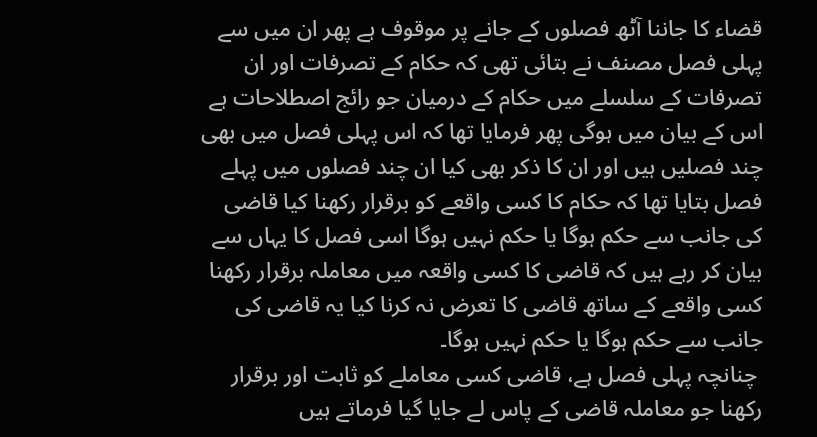قضاء کا جاننا آٹھ فصلوں کے جانے پر موقوف ہے پھر ان میں سے پہلی فصل مصنف نے بتائی تھی کہ حکام کے تصرفات اور ان تصرفات کے سلسلے میں حکام کے درمیان جو رائج اصطلاحات ہے اس کے بیان میں ہوگی پھر فرمایا تھا کہ اس پہلی فصل میں بھی چند فصلیں ہیں اور ان کا ذکر بھی کیا ان چند فصلوں میں پہلے فصل بتایا تھا کہ حکام کا کسی واقعے کو برقرار رکھنا کیا قاضی کی جانب سے حکم ہوگا یا حکم نہیں ہوگا اسی فصل کا یہاں سے بیان کر رہے ہیں کہ قاضی کا کسی واقعہ میں معاملہ برقرار رکھنا کسی واقعے کے ساتھ قاضی کا تعرض نہ کرنا کیا یہ قاضی کی جانب سے حکم ہوگا یا حکم نہیں ہوگا۔
 چنانچہ پہلی فصل ہے، قاضی کسی معاملے کو ثابت اور برقرار رکھنا جو معاملہ قاضی کے پاس لے جایا گیا فرماتے ہیں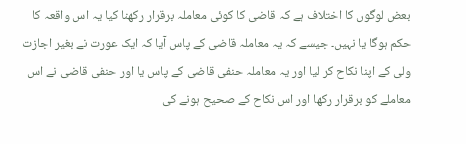بعض لوگوں کا اختلاف ہے کہ قاضی کا کوئی معاملہ برقرار رکھنا کیا یہ اس واقعہ کا حکم ہوگا یا نہیں۔ جیسے کہ یہ معاملہ قاضی کے پاس آیا کہ ایک عورت نے بغیر اجازت ولی کے اپنا نکاح کر لیا اور یہ معاملہ حنفی قاضی کے پاس یا اور حنفی قاضی نے اس معاملے کو برقرار رکھا اور اس نکاح کے صحیح ہونے کی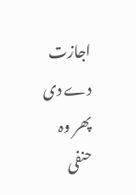اجازت دے دی پھر وہ حنفی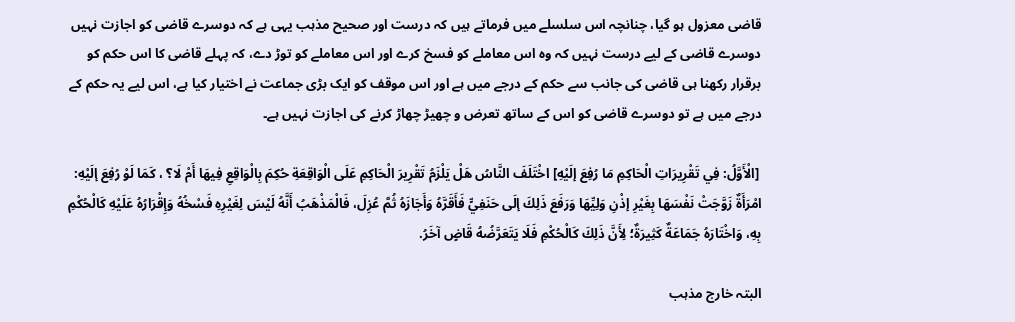قاضی معزول ہو گیا، چنانچہ اس سلسلے میں فرماتے ہیں کہ درست اور صحیح مذہب یہی ہے کہ دوسرے قاضی کو اجازت نہیں دوسرے قاضی کے لیے درست نہیں کہ وہ اس معاملے کو فسخ کرے اور اس معاملے کو توڑ دے، کہ پہلے قاضی کا اس حکم کو برقرار رکھنا ہی قاضی کی جانب سے حکم کے درجے میں ہے اور اس موقف کو ایک بڑی جماعت نے اختیار کیا ہے، اس لیے یہ حکم کے درجے میں ہے تو دوسرے قاضی کو اس کے ساتھ تعرض و چھیڑ چھاڑ کرنے کی اجازت نہیں ہے۔

 [الْأَوَّلُ: فِي تَقْرِيرَاتِ الْحَاكِمِ مَا رُفِعَ إلَيْهِ] اخْتَلَفَ النَّاسُ هَلْ يَلْزَمُ تَقْرِيرَ الْحَاكِمِ عَلَى الْوَاقِعَةِ حُكِمَ بِالْوَاقِعِ فِيهَا أَمْ لَا؟ ، كَمَا لَوْ رُفِعَ إلَيْهِ: امْرَأَةٌ زَوَّجَتْ نَفْسَهَا بِغَيْرِ إذْنِ وَلِيِّهَا وَرَفَعَ ذَلِكَ إلَى حَنَفِيٍّ فَأَقَرَّهُ وَأَجَازَهُ ثُمَّ عُزِلَ، فَالْمَذْهَبُ أَنَّهُ لَيْسَ لِغَيْرِهِ فَسْخُهُ وَإِقْرَارُهُ عَلَيْهِ كَالْحُكْمِ بِهِ، وَاخْتَارَهُ جَمَاعَةٌ كَثِيرَةٌ؛ لِأَنَّ ذَلِكَ كَالْحُكْمِ فَلَا يَتَعَرَّضُهُ قَاضٍ آخَرُ.

البتہ خارج مذہب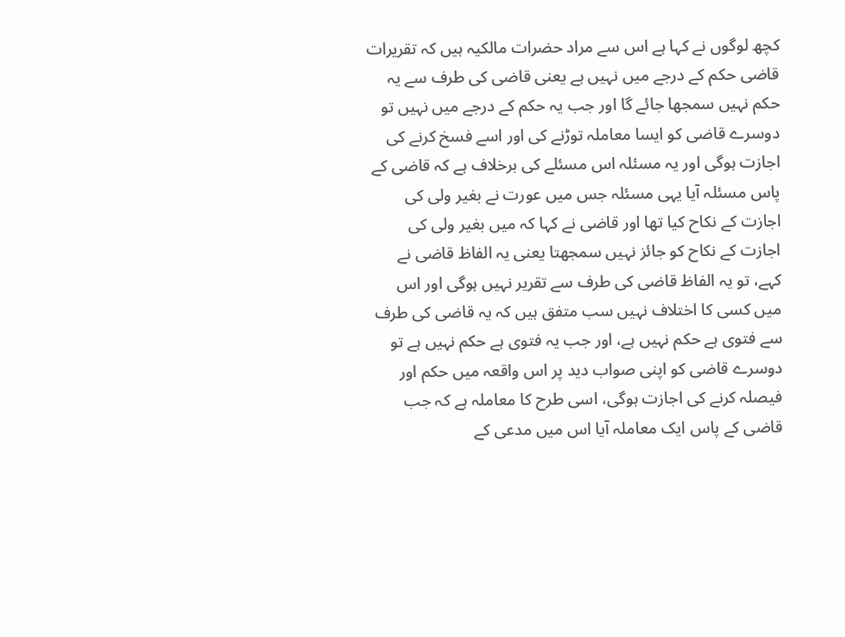کچھ لوگوں نے کہا ہے اس سے مراد حضرات مالکیہ ہیں کہ تقریرات قاضی حکم کے درجے میں نہیں ہے یعنی قاضی کی طرف سے یہ حکم نہیں سمجھا جائے گا اور جب یہ حکم کے درجے میں نہیں تو دوسرے قاضی کو ایسا معاملہ توڑنے کی اور اسے فسخ کرنے کی اجازت ہوگی اور یہ مسئلہ اس مسئلے کی برخلاف ہے کہ قاضی کے پاس مسئلہ آیا یہی مسئلہ جس میں عورت نے بغیر ولی کی اجازت کے نکاح کیا تھا اور قاضی نے کہا کہ میں بغیر ولی کی اجازت کے نکاح کو جائز نہیں سمجھتا یعنی یہ الفاظ قاضی نے کہے، تو یہ الفاظ قاضی کی طرف سے تقریر نہیں ہوگی اور اس میں کسی کا اختلاف نہیں سب متفق ہیں کہ یہ قاضی کی طرف سے فتوی ہے حکم نہیں ہے، اور جب یہ فتوی ہے حکم نہیں ہے تو دوسرے قاضی کو اپنی صواب دید پر اس واقعہ میں حکم اور فیصلہ کرنے کی اجازت ہوگی، اسی طرح کا معاملہ ہے کہ جب قاضی کے پاس ایک معاملہ آیا اس میں مدعی کے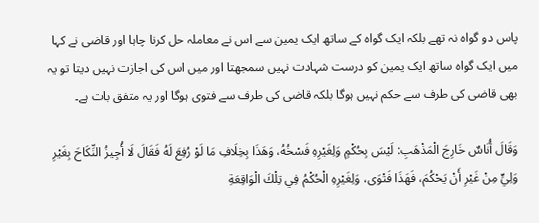پاس دو گواہ نہ تھے بلکہ ایک گواہ کے ساتھ ایک یمین سے اس نے معاملہ حل کرنا چاہا اور قاضی نے کہا میں ایک گواہ ساتھ ایک یمین کو درست شہادت نہیں سمجھتا اور میں اس کی اجازت نہیں دیتا تو یہ بھی قاضی کی طرف سے حکم نہیں ہوگا بلکہ قاضی کی طرف سے فتوی ہوگا اور یہ متفق بات ہے۔

وَقَالَ أُنَاسٌ خَارِجَ الْمَذْهَبِ: لَيْسَ بِحُكْمٍ وَلِغَيْرِهِ فَسْخُهُ، وَهَذَا بِخِلَافِ مَا لَوْ رُفِعَ لَهُ فَقَالَ لَا أُجِيزُ النِّكَاحَ بِغَيْرِ وَلِيٍّ مِنْ غَيْرِ أَنْ يَحْكُمَ، فَهَذَا فَتْوَى، وَلِغَيْرِهِ الْحُكْمُ فِي تِلْكَ الْوَاقِعَةِ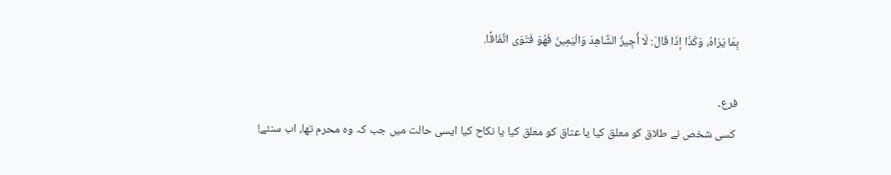بِمَا يَرَاهُ، وَكَذَا إذَا قَالَ: لَا أُجِيزُ الشَّاهِدَ وَالْيَمِينَ فَهُوَ فَتْوَى اتِّفَاقًا.

فرع۔
 کسی شخص نے طلاق کو معلق کیا یا عتاق کو معلق کیا یا نکاح کیا ایسی حالت میں جب کہ وہ محرم تھا، اب سنئے!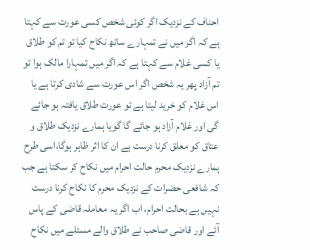احناف کے نزدیک اگر کوئی شخص کسی عورت سے کہتا ہے کہ اگر میں نے تمہارے ساتھ نکاح کیا تو تم کو طلاق یا کسی غلام سے کہتا ہے کہ اگر میں تمہارا مالک ہوا تو تم آزاد پھر یہ شخص اگر اس عورت سے شادی کرتا ہے یا اس غلام کو خرید لیتا ہے تو عورت طلاق یافتہ ہو جائے گی اور غلام آزاد ہو جائے گا گویا ہمارے نزدیک طلاق و عتاق کو معلق کرنا درست ہے ان کا اثر ظاہر ہوگا،اسی طرح ہمارے نزدیک محرم حالت احرام میں نکاح کر سکتا ہے جب کہ شافعی حضرات کے نزدیک محرم کا نکاح کرنا درست نہیں ہے بحالت احرام، اب اگر یہ معاملہ قاضی کے پاس آئے اور قاضی صاحب نے طلاق والے مسئلے میں نکاح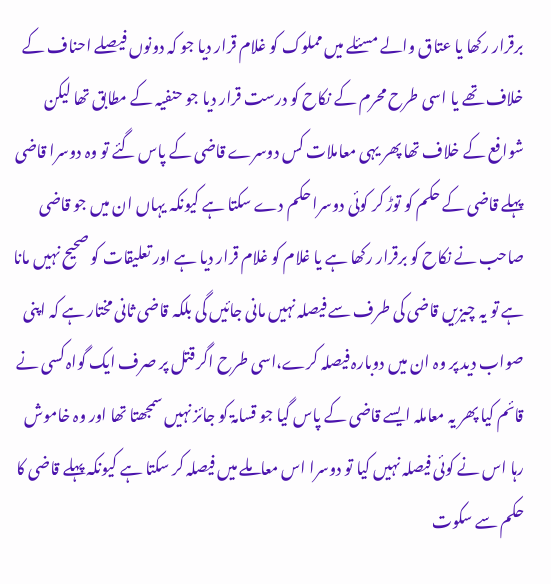برقرار رکھا یا عتاق والے مسئلے میں مملوک کو غلام قرار دیا جو کہ دونوں فیصلے احناف کے خلاف تھے یا اسی طرح محرم کے نکاح کو درست قرار دیا جو حنفیہ کے مطابق تھا لیکن شوافع کے خلاف تھا پھر یہی معاملات کس دوسرے قاضی کے پاس گئے تو وہ دوسرا قاضی پہلے قاضی کے حکم کو توڑ کر کوئی دوسرا حکم دے سکتا ہے کیونکہ یہاں ان میں جو قاضی صاحب نے نکاح کو برقرار رکھا ہے یا غلام کو غلام قرار دیا ہے اور تعلیقات کو صحیح نہیں مانا ہے تو یہ چیزیں قاضی کی طرف سے فیصلہ نہیں مانی جائیں گی بلکہ قاضی ثانی مختار ہے کہ اپنی صواب دید پر وہ ان میں دوبارہ فیصلہ کرے،اسی طرح اگر قتل پر صرف ایک گواہ کسی نے قائم کیا پھر یہ معاملہ ایسے قاضی کے پاس گیا جو قسامۃ کو جائز نہیں سمجھتا تھا اور وہ خاموش رہا اس نے کوئی فیصلہ نہیں کیا تو دوسرا اس معاملے میں فیصلہ کر سکتا ہے کیونکہ پہلے قاضی کا حکم سے سکوت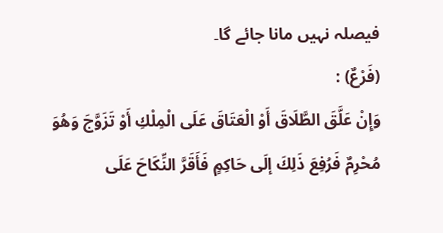فیصلہ نہیں مانا جائے گا۔
(فَرْعٌ) :
وَإِنْ عَلَّقَ الطَّلَاقَ أَوْ الْعَتَاقَ عَلَى الْمِلْكِ أَوْ تَزَوَّجَ وَهُوَ مُحْرِمٌ فَرُفِعَ ذَلِكَ إلَى حَاكِمٍ فَأَقَرَّ النِّكَاحَ عَلَى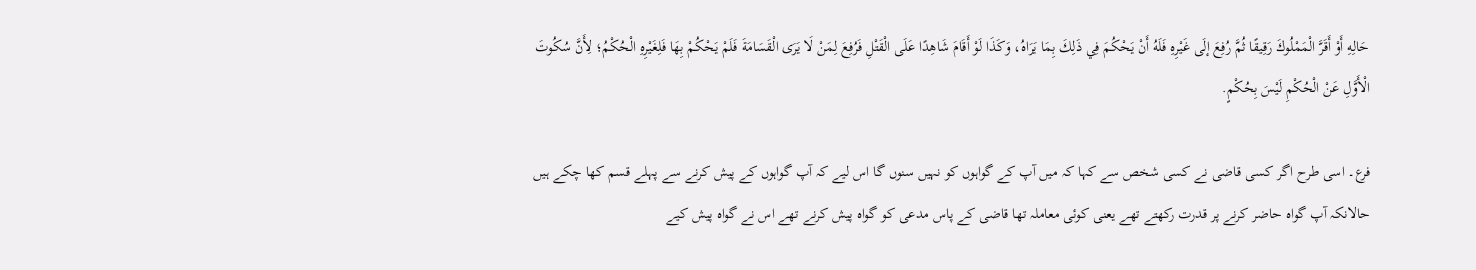حَالِهِ أَوْ أَقَرَّ الْمَمْلُوكَ رَقِيقًا ثُمَّ رُفِعَ إلَى غَيْرِهِ فَلَهُ أَنْ يَحْكُمَ فِي ذَلِكَ بِمَا يَرَاهُ، وَكَذَا لَوْ أَقَامَ شَاهِدًا عَلَى الْقَتْلِ فَرُفِعَ لِمَنْ لَا يَرَى الْقَسَامَةَ فَلَمْ يَحْكُمْ بِهَا فَلِغَيْرِهِ الْحُكْمُ؛ لِأَنَّ سُكُوتَ الْأَوَّلِ عَنْ الْحُكْمِ لَيْسَ بِحُكْمٍ.

فرع۔ اسی طرح اگر کسی قاضی نے کسی شخص سے کہا کہ میں آپ کے گواہوں کو نہیں سنوں گا اس لیے کہ آپ گواہوں کے پیش کرنے سے پہلے قسم کھا چکے ہیں حالانکہ آپ گواہ حاضر کرنے پر قدرت رکھتے تھے یعنی کوئی معاملہ تھا قاضی کے پاس مدعی کو گواہ پیش کرنے تھے اس نے گواہ پیش کیے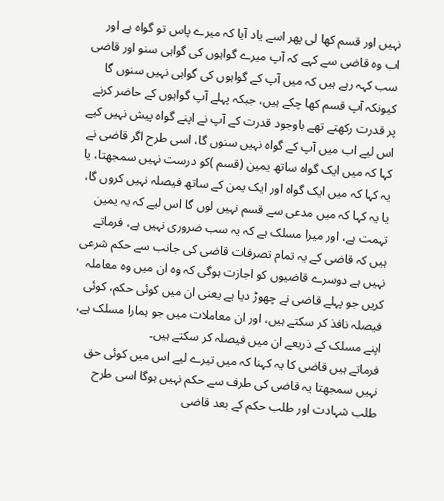نہیں اور قسم کھا لی پھر اسے یاد آیا کہ میرے پاس تو گواہ ہے اور اب وہ قاضی سے کہے کہ آپ میرے گواہوں کی گواہی سنو اور قاضی سب کہہ رہے ہیں کہ میں آپ کے گواہوں کی گواہی نہیں سنوں گا کیونکہ آپ قسم کھا چکے ہیں، جبکہ پہلے آپ گواہوں کے حاضر کرنے پر قدرت رکھتے تھے باوجود قدرت کے آپ نے اپنے گواہ پیش نہیں کیے اس لیے اب میں آپ کے گواہ نہیں سنوں گا، اسی طرح اگر قاضی نے کہا کہ میں ایک گواہ ساتھ یمین (قسم )کو درست نہیں سمجھتا، یا یہ کہا کہ میں ایک گواہ اور ایک یمن کے ساتھ فیصلہ نہیں کروں گا، یا یہ کہا کہ میں مدعی سے قسم نہیں لوں گا اس لیے کہ یہ یمین تہمت ہے، اور میرا مسلک ہے کہ یہ سب ضروری نہیں ہے، فرماتے ہیں کہ قاضی کے یہ تمام تصرفات قاضی کی جانب سے حکم شرعی نہیں ہے دوسرے قاضیوں کو اجازت ہوگی کہ وہ ان میں وہ معاملہ کریں جو پہلے قاضی نے چھوڑ دیا ہے یعنی ان میں کوئی حکم، کوئی فیصلہ نافذ کر سکتے ہیں، اور ان معاملات میں جو ہمارا مسلک ہے، اپنے مسلک کے ذریعے ان میں فیصلہ کر سکتے ہیں۔
فرماتے ہیں قاضی کا یہ کہنا کہ میں تیرے لیے اس میں کوئی حق نہیں سمجھتا یہ قاضی کی طرف سے حکم نہیں ہوگا اسی طرح طلب شہادت اور طلب حکم کے بعد قاضی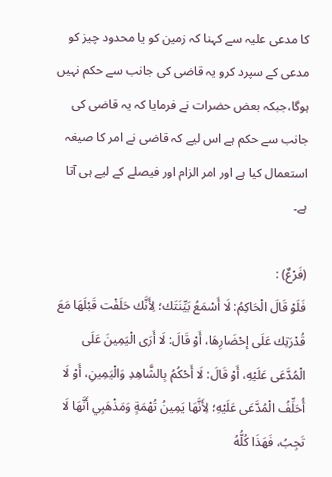کا مدعی علیہ سے کہنا کہ زمین کو یا محدود چیز کو مدعی کے سپرد کرو یہ قاضی کی جانب سے حکم نہیں ہوگا،جبکہ بعض حضرات نے فرمایا کہ یہ قاضی کی جانب سے حکم ہے اس لیے کہ قاضی نے امر کا صیغہ استعمال کیا ہے اور امر الزام اور فیصلے کے لیے ہی آتا ہے۔

(فَرْعٌ) :
فَلَوْ قَالَ الْحَاكِمُ: لَا أَسْمَعُ بَيِّنَتَك؛ لِأَنَّك حَلَفْت قَبْلَهَا مَعَ قُدْرَتِك عَلَى إحْضَارِهَا، أَوْ قَالَ: لَا أَرَى الْيَمِينَ عَلَى الْمُدَّعَى عَلَيْهِ، أَوْ قَالَ: لَا أَحْكُمُ بِالشَّاهِدِ وَالْيَمِينِ، أَوْ لَا أُحَلِّفُ الْمُدَّعَى عَلَيْهِ؛ لِأَنَّهَا يَمِينُ تُهْمَةٍ وَمَذْهَبِي أَنَّهَا لَا تَجِبُ، فَهَذَا كُلُّهُ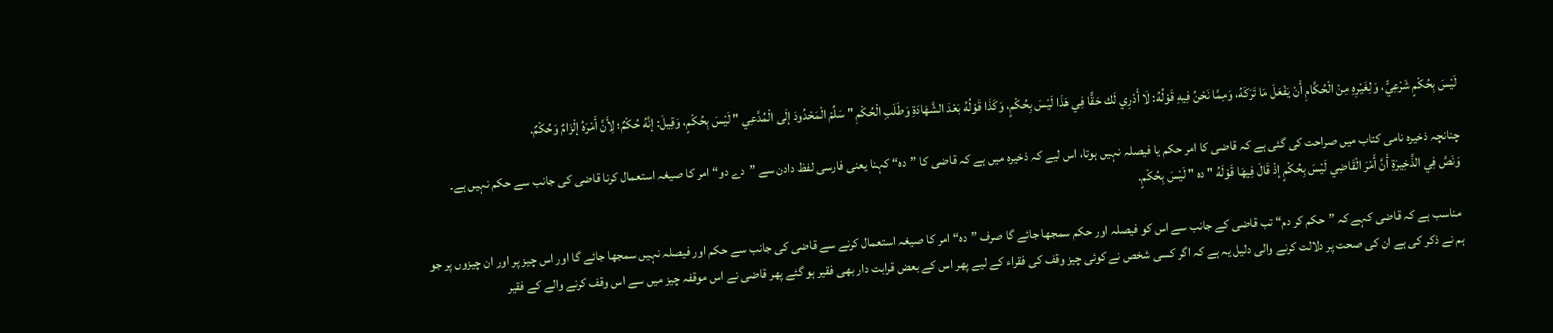لَيْسَ بِحُكْمٍ شَرْعِيٍّ، وَلِغَيْرِهِ مِنْ الْحُكَّامِ أَنْ يَفْعَلَ مَا تَرَكَهُ، وَمِمَّا نَحْنُ فِيهِ قَوْلُهُ: لَا أَدْرِي لَك حَقًّا فِي هَذَا لَيْسَ بِحُكْمٍ، وَكَذَا قَوْلُهُ بَعْدَ الشَّهَادَةِ وَطَلَبِ الْحُكْمِ " سَلِّمْ الْمَحْدُودَ إلَى الْمُدَّعِي " لَيْسَ بِحُكْمٍ، وَقِيلَ: إنَّهُ حُكْمٌ؛ لِأَنَّ أَمْرَهُ إلْزَامٌ وَحُكْمٌ.

چنانچہ ذخیرہ نامی کتاب میں صراحت کی گئی ہے کہ قاضی کا امر حکم یا فیصلہ نہیں ہوتا، اس لیے کہ ذخیرہ میں ہے کہ قاضی کا ”دہ“ کہنا یعنی فارسی لفظ دادن سے ”دے دو“ امر کا صیغہ استعمال کرنا قاضی کی جانب سے حکم نہیں ہے۔
وَنَصَّ فِي الذَّخِيرَةِ أَنَّ أَمْرَ الْقَاضِي لَيْسَ بِحُكْمٍ إذْ قَالَ فِيهَا قَوْلَهُ " ده " لَيْسَ بِحُكْمٍ.

 مناسب ہے کہ قاضی کہے کہ ”حکم کر دم“ تب قاضی کے جانب سے اس کو فیصلہ اور حکم سمجھا جائے گا صرف ”دہ“ امر کا صیغہ استعمال کرنے سے قاضی کی جانب سے حکم اور فیصلہ نہیں سمجھا جائے گا اور اس چیز پر اور ان چیزوں پر جو ہم نے ذکر کی ہے ان کی صحت پر دلالت کرنے والی دلیل یہ ہے کہ اگر کسی شخص نے کوئی چیز وقف کی فقراء کے لیے پھر اس کے بعض قرابت دار بھی فقیر ہو گئے پھر قاضی نے اس موقفہ چیز میں سے اس وقف کرنے والے کے فقیر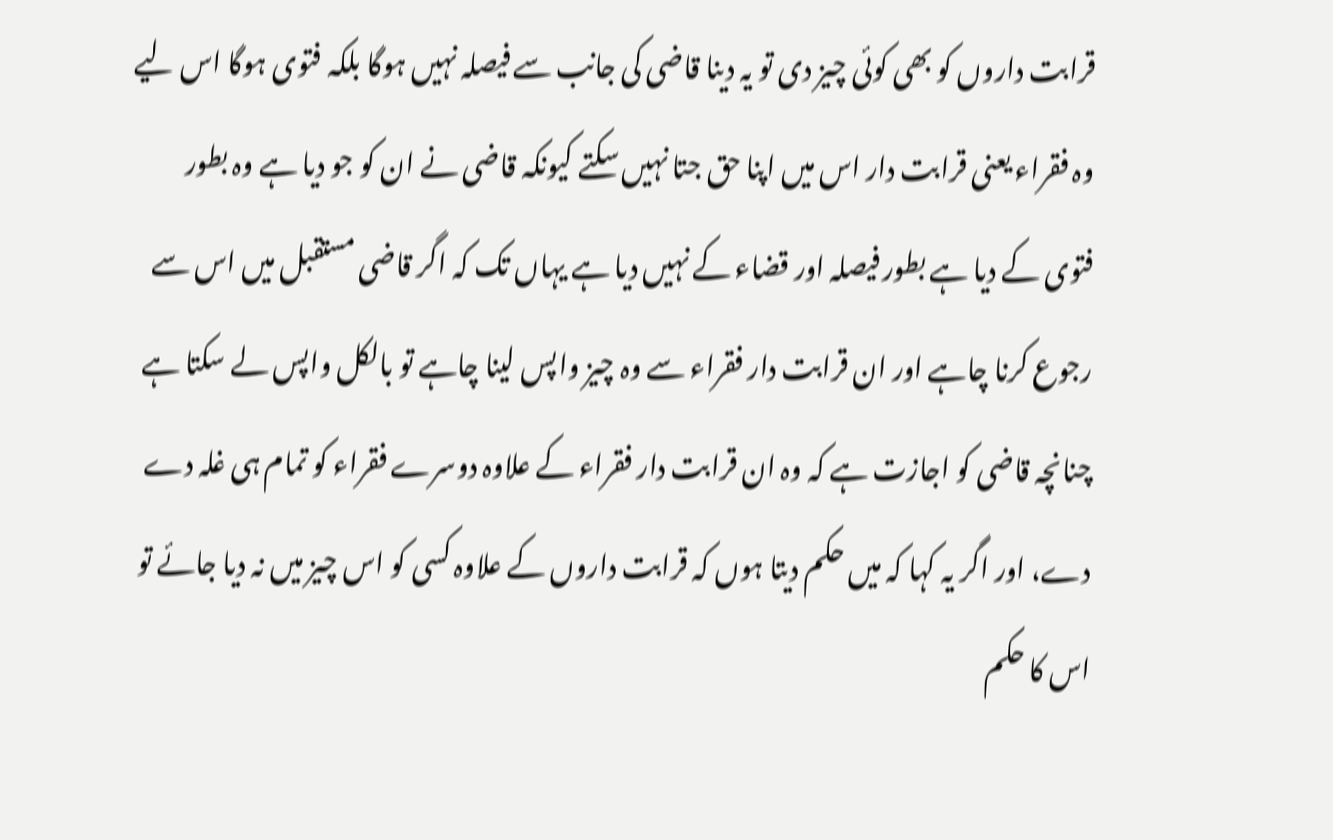قرابت داروں کو بھی کوئی چیز دی تو یہ دینا قاضی کی جانب سے فیصلہ نہیں ہوگا بلکہ فتوی ہوگا اس لیے وہ فقراء یعنی قرابت دار اس میں اپنا حق جتا نہیں سکتے کیونکہ قاضی نے ان کو جو دیا ہے وہ بطور فتوی کے دیا ہے بطور فیصلہ اور قضاء کے نہیں دیا ہے یہاں تک کہ اگر قاضی مستقبل میں اس سے رجوع کرنا چاہے اور ان قرابت دار فقراء سے وہ چیز واپس لینا چاہے تو بالکل واپس لے سکتا ہے چنانچہ قاضی کو اجازت ہے کہ وہ ان قرابت دار فقراء کے علاوہ دوسرے فقراء کو تمام ہی غلہ دے دے، اور اگر یہ کہا کہ میں حکم دیتا ہوں کہ قرابت داروں کے علاوہ کسی کو اس چیز میں نہ دیا جائے تو اس کا حکم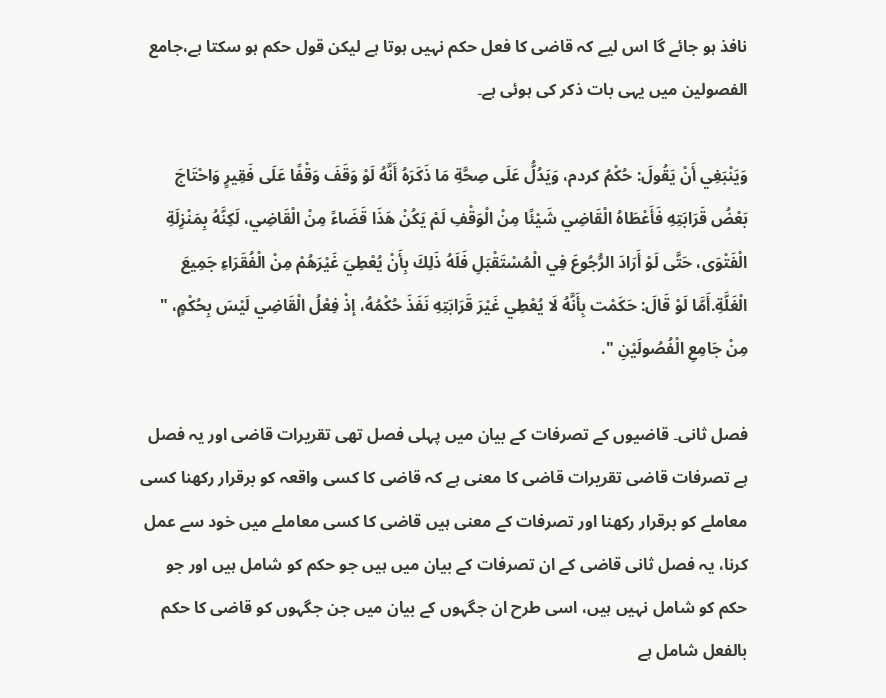نافذ ہو جائے گا اس لیے کہ قاضی کا فعل حکم نہیں ہوتا ہے لیکن قول حکم ہو سکتا ہے،جامع الفصولین میں یہی بات ذکر کی ہوئی ہے۔

وَيَنْبَغِي أَنْ يَقُولَ: حُكْمُ كردم، وَيَدُلُّ عَلَى صِحَّةِ مَا ذَكَرَهُ أَنَّهُ لَوْ وَقَفَ وَقْفًا عَلَى فَقِيرٍ وَاحْتَاجَ بَعْضُ قَرَابَتِهِ فَأَعْطَاهُ الْقَاضِي شَيْئًا مِنْ الْوَقْفِ لَمْ يَكُنْ هَذَا قَضَاءً مِنْ الْقَاضِي، لَكِنَّهُ بِمَنْزِلَةِ الْفَتْوَى، حَتَّى لَوْ أَرَادَ الرُّجُوعَ فِي الْمُسْتَقْبَلِ فَلَهُ ذَلِكَ بِأَنْ يُعْطِيَ غَيْرَهُمْ مِنْ الْفُقَرَاءِ جَمِيعَ الْغَلَّةِ.أَمَّا لَوْ قَالَ: حَكَمْت بِأَنَّهُ لَا يُعْطِي غَيْرَ قَرَابَتِهِ نَفَذَ حُكْمُهُ، إذْ فِعْلُ الْقَاضِي لَيْسَ بِحُكْمٍ، " مِنْ جَامِعِ الْفُصُولَيْنِ ".

فصل ثانی۔ قاضیوں کے تصرفات کے بیان میں پہلی فصل تھی تقریرات قاضی اور یہ فصل ہے تصرفات قاضی تقریرات قاضی کا معنی ہے کہ قاضی کا کسی واقعہ کو برقرار رکھنا کسی معاملے کو برقرار رکھنا اور تصرفات کے معنی ہیں قاضی کا کسی معاملے میں خود سے عمل کرنا، یہ فصل ثانی قاضی کے ان تصرفات کے بیان میں ہیں جو حکم کو شامل ہیں اور جو حکم کو شامل نہیں ہیں، اسی طرح ان جگہوں کے بیان میں جن جگہوں کو قاضی کا حکم بالفعل شامل ہے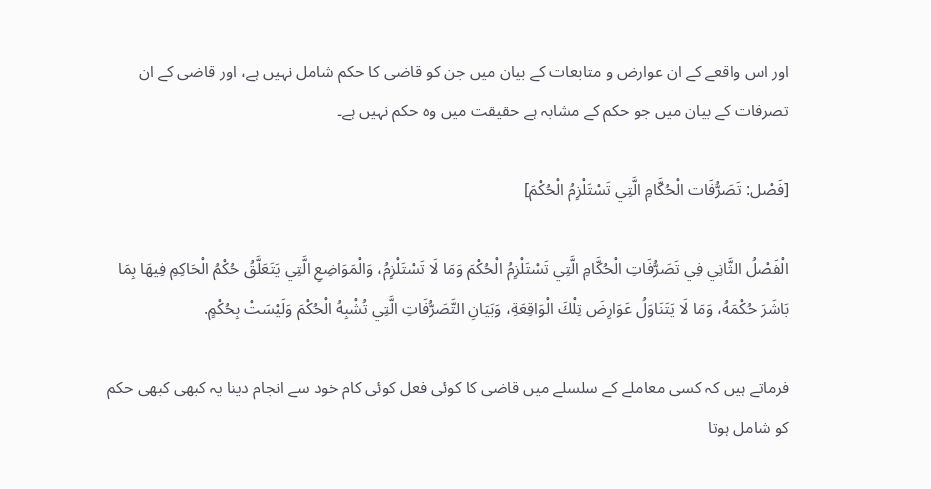اور اس واقعے کے ان عوارض و متابعات کے بیان میں جن کو قاضی کا حکم شامل نہیں ہے، اور قاضی کے ان تصرفات کے بیان میں جو حکم کے مشابہ ہے حقیقت میں وہ حکم نہیں ہے۔

[فَصْل: تَصَرُّفَات الْحُكَّامِ الَّتِي تَسْتَلْزِمُ الْحُكْمَ]

الْفَصْلُ الثَّانِي فِي تَصَرُّفَاتِ الْحُكَّامِ الَّتِي تَسْتَلْزِمُ الْحُكْمَ وَمَا لَا تَسْتَلْزِمُ، وَالْمَوَاضِعِ الَّتِي يَتَعَلَّقُ حُكْمُ الْحَاكِمِ فِيهَا بِمَا بَاشَرَ حُكْمَهُ، وَمَا لَا يَتَنَاوَلُ عَوَارِضَ تِلْكَ الْوَاقِعَةِ، وَبَيَانِ التَّصَرُّفَاتِ الَّتِي تُشْبِهُ الْحُكْمَ وَلَيْسَتْ بِحُكْمٍ.

فرماتے ہیں کہ کسی معاملے کے سلسلے میں قاضی کا کوئی فعل کوئی کام خود سے انجام دینا یہ کبھی کبھی حکم کو شامل ہوتا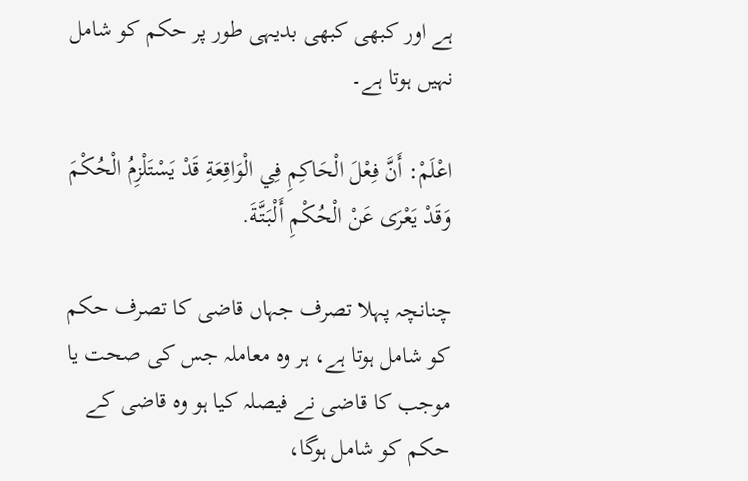ہے اور کبھی کبھی بدیہی طور پر حکم کو شامل نہیں ہوتا ہے۔

اعْلَمْ: أَنَّ فِعْلَ الْحَاكِمِ فِي الْوَاقِعَةِ قَدْ يَسْتَلْزِمُ الْحُكْمَ وَقَدْ يَعْرَى عَنْ الْحُكْمِ أَلْبَتَّةَ.

چنانچہ پہلا تصرف جہاں قاضی کا تصرف حکم کو شامل ہوتا ہے، ہر وہ معاملہ جس کی صحت یا موجب کا قاضی نے فیصلہ کیا ہو وہ قاضی کے حکم کو شامل ہوگا،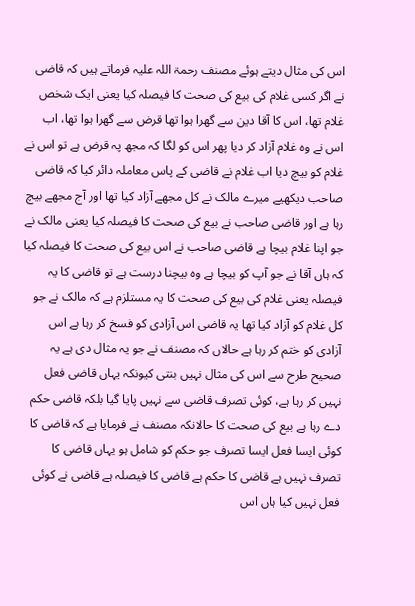اس کی مثال دیتے ہوئے مصنف رحمۃ اللہ علیہ فرماتے ہیں کہ قاضی نے اگر کسی غلام کی بیع کی صحت کا فیصلہ کیا یعنی ایک شخص غلام تھا، اس کا آقا دین سے گھرا ہوا تھا قرض سے گھرا ہوا تھا، اب اس نے وہ غلام آزاد کر دیا پھر اس کو لگا کہ مجھ پہ قرض ہے تو اس نے غلام کو بیچ دیا اب غلام نے قاضی کے پاس معاملہ دائر کیا کہ قاضی صاحب دیکھیے میرے مالک نے کل مجھے آزاد کیا تھا اور آج مجھے بیچ رہا ہے اور قاضی صاحب نے بیع کی صحت کا فیصلہ کیا یعنی مالک نے جو اپنا غلام بیچا ہے قاضی صاحب نے اس بیع کی صحت کا فیصلہ کیا کہ ہاں آقا نے جو آپ کو بیچا ہے وہ بیچنا درست ہے تو قاضی کا یہ فیصلہ یعنی غلام کی بیع کی صحت کا یہ مستلزم ہے کہ مالک نے جو کل غلام کو آزاد کیا تھا یہ قاضی اس آزادی کو فسخ کر رہا ہے اس آزادی کو ختم کر رہا ہے حالاں کہ مصنف نے جو یہ مثال دی ہے یہ صحیح طرح سے اس کی مثال نہیں بنتی کیونکہ یہاں قاضی فعل نہیں کر رہا ہے، کوئی تصرف قاضی سے نہیں پایا گیا بلکہ قاضی حکم دے رہا ہے بیع کی صحت کا حالانکہ مصنف نے فرمایا ہے کہ قاضی کا کوئی ایسا فعل ایسا تصرف جو حکم کو شامل ہو یہاں قاضی کا تصرف نہیں ہے قاضی کا حکم ہے قاضی کا فیصلہ ہے قاضی نے کوئی فعل نہیں کیا ہاں اس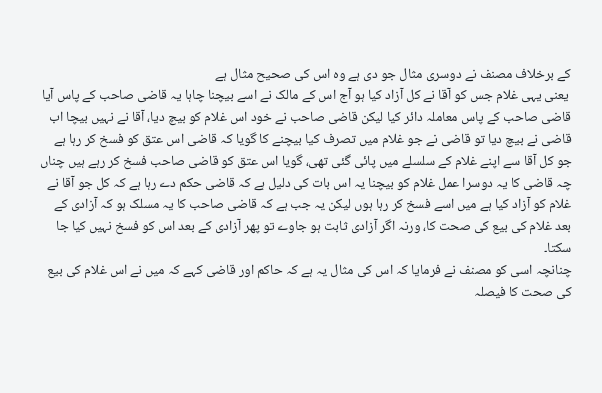کے برخلاف مصنف نے دوسری مثال جو دی ہے وہ اس کی صحیح مثال ہے
 یعنی یہی غلام جس کو آقا نے کل آزاد کیا ہو آج اس کے مالک نے اسے بیچنا چاہا یہ قاضی صاحب کے پاس آیا قاضی صاحب کے پاس معاملہ دائر کیا لیکن قاضی صاحب نے خود اس غلام کو بیچ دیا، آقا نے نہیں بیچا اب قاضی نے بیچ دیا تو قاضی نے جو غلام میں تصرف کیا بیچنے کا گویا کہ قاضی اس عتق کو فسخ کر رہا ہے جو کل آقا سے اپنے غلام کے سلسلے میں پائی گئی تھی، گویا اس عتق کو قاضی صاحب فسخ کر رہے ہیں چناں چہ قاضی کا یہ دوسرا عمل غلام کو بیچنا یہ اس بات کی دلیل ہے کہ قاضی حکم دے رہا ہے کہ کل جو آقا نے غلام کو آزاد کیا ہے میں اسے فسخ کر رہا ہوں لیکن یہ جب ہے کہ قاضی صاحب کا یہ مسلک ہو کہ آزادی کے بعد غلام کی بیع کی صحت کا، ورنہ اگر آزادی ثابت ہو جاوے تو پھر آزادی کے بعد اس کو فسخ نہیں کیا جا سکتا۔
چنانچہ اسی کو مصنف نے فرمایا کہ اس کی مثال یہ ہے کہ حاکم اور قاضی کہے کہ میں نے اس غلام کی بیع کی صحت کا فیصلہ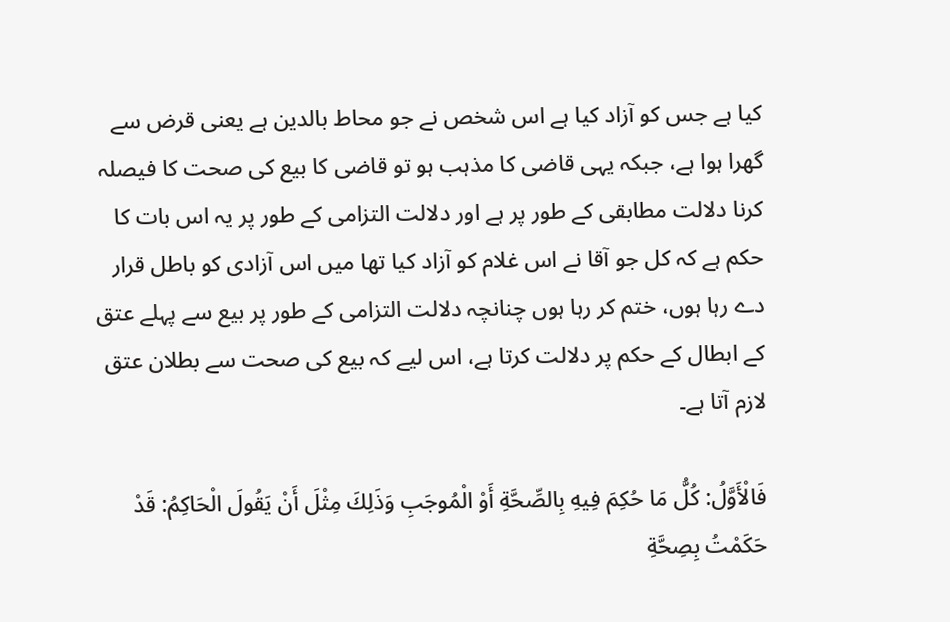کیا ہے جس کو آزاد کیا ہے اس شخص نے جو محاط بالدین ہے یعنی قرض سے گھرا ہوا ہے، جبکہ یہی قاضی کا مذہب ہو تو قاضی کا بیع کی صحت کا فیصلہ کرنا دلالت مطابقی کے طور پر ہے اور دلالت التزامی کے طور پر یہ اس بات کا حکم ہے کہ کل جو آقا نے اس غلام کو آزاد کیا تھا میں اس آزادی کو باطل قرار دے رہا ہوں، ختم کر رہا ہوں چنانچہ دلالت التزامی کے طور پر بیع سے پہلے عتق کے ابطال کے حکم پر دلالت کرتا ہے، اس لیے کہ بیع کی صحت سے بطلان عتق لازم آتا ہے۔

فَالْأَوَّلُ: كُلُّ مَا حُكِمَ فِيهِ بِالصِّحَّةِ أَوْ الْمُوجَبِ وَذَلِكَ مِثْلَ أَنْ يَقُولَ الْحَاكِمُ: قَدْ حَكَمْتُ بِصِحَّةِ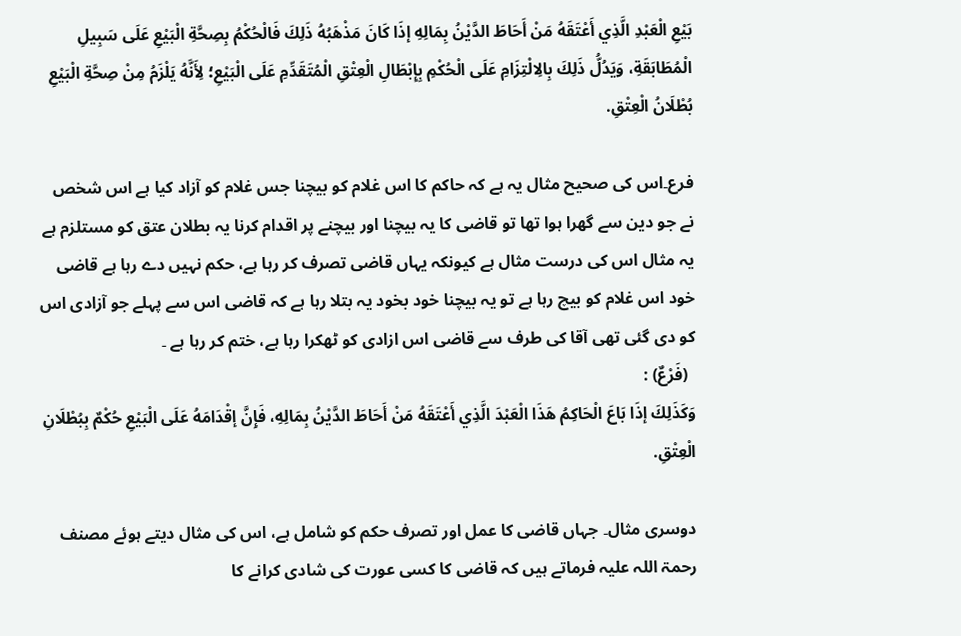بَيْعِ الْعَبْدِ الَّذِي أَعْتَقَهُ مَنْ أَحَاطَ الدَّيْنُ بِمَالِهِ إذَا كَانَ مَذْهَبُهُ ذَلِكَ فَالْحُكْمُ بِصِحَّةِ الْبَيْعِ عَلَى سَبِيلِ الْمُطَابَقَةِ، وَيَدُلُّ ذَلِكَ بِالِالْتِزَامِ عَلَى الْحُكْمِ بِإِبْطَالِ الْعِتْقِ الْمُتَقَدِّمِ عَلَى الْبَيْعِ؛ لِأَنَّهُ يَلْزَمُ مِنْ صِحَّةِ الْبَيْعِ بُطْلَانُ الْعِتْقِ.

فرع۔اس کی صحیح مثال یہ ہے کہ حاکم کا اس غلام کو بیچنا جس غلام کو آزاد کیا ہے اس شخص نے جو دین سے گھرا ہوا تھا تو قاضی کا یہ بیچنا اور بیچنے پر اقدام کرنا یہ بطلان عتق کو مستلزم ہے یہ مثال اس کی درست مثال ہے کیونکہ یہاں قاضی تصرف کر رہا ہے، حکم نہیں دے رہا ہے قاضی خود اس غلام کو بیچ رہا ہے تو یہ بیچنا خود بخود یہ بتلا رہا ہے کہ قاضی اس سے پہلے جو آزادی اس کو دی گئی تھی آقا کی طرف سے قاضی اس ازادی کو ٹھکرا رہا ہے، ختم کر رہا ہے ۔
  (فَرْعٌ) :
وَكَذَلِكَ إذَا بَاعَ الْحَاكِمُ هَذَا الْعَبْدَ الَّذِي أَعْتَقَهُ مَنْ أَحَاطَ الدَّيْنُ بِمَالِهِ، فَإِنَّ إقْدَامَهُ عَلَى الْبَيْعِ حُكْمٌ بِبُطْلَانِ الْعِتْقِ.

دوسری مثال۔ جہاں قاضی کا عمل اور تصرف حکم کو شامل ہے، اس کی مثال دیتے ہوئے مصنف رحمۃ اللہ علیہ فرماتے ہیں کہ قاضی کا کسی عورت کی شادی کرانے کا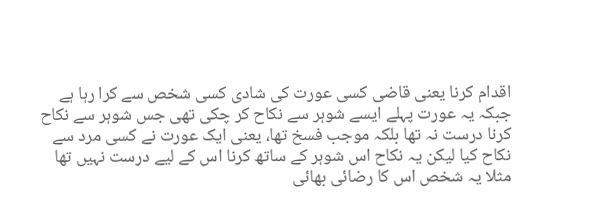اقدام کرنا یعنی قاضی کسی عورت کی شادی کسی شخص سے کرا رہا ہے جبکہ یہ عورت پہلے ایسے شوہر سے نکاح کر چکی تھی جس شوہر سے نکاح کرنا درست نہ تھا بلکہ موجب فسخ تھا، یعنی ایک عورت نے کسی مرد سے نکاح کیا لیکن یہ نکاح اس شوہر کے ساتھ کرنا اس کے لیے درست نہیں تھا مثلا یہ شخص اس کا رضائی بھائی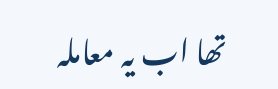تھا اب یہ معاملہ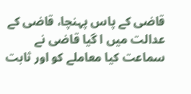قاضی کے پاس پہنچا، قاضی کے عدالت میں ا گیا قاضی نے سماعت کیا معاملے کو اور ثابت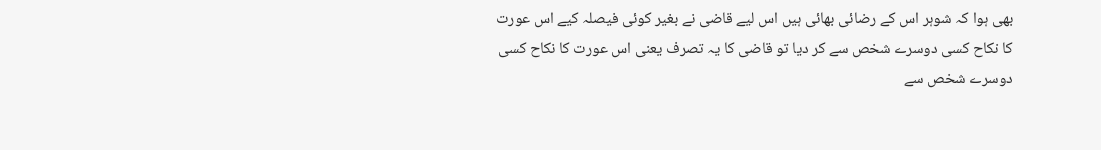بھی ہوا کہ شوہر اس کے رضائی بھائی ہیں اس لیے قاضی نے بغیر کوئی فیصلہ کیے اس عورت کا نکاح کسی دوسرے شخص سے کر دیا تو قاضی کا یہ تصرف یعنی اس عورت کا نکاح کسی دوسرے شخص سے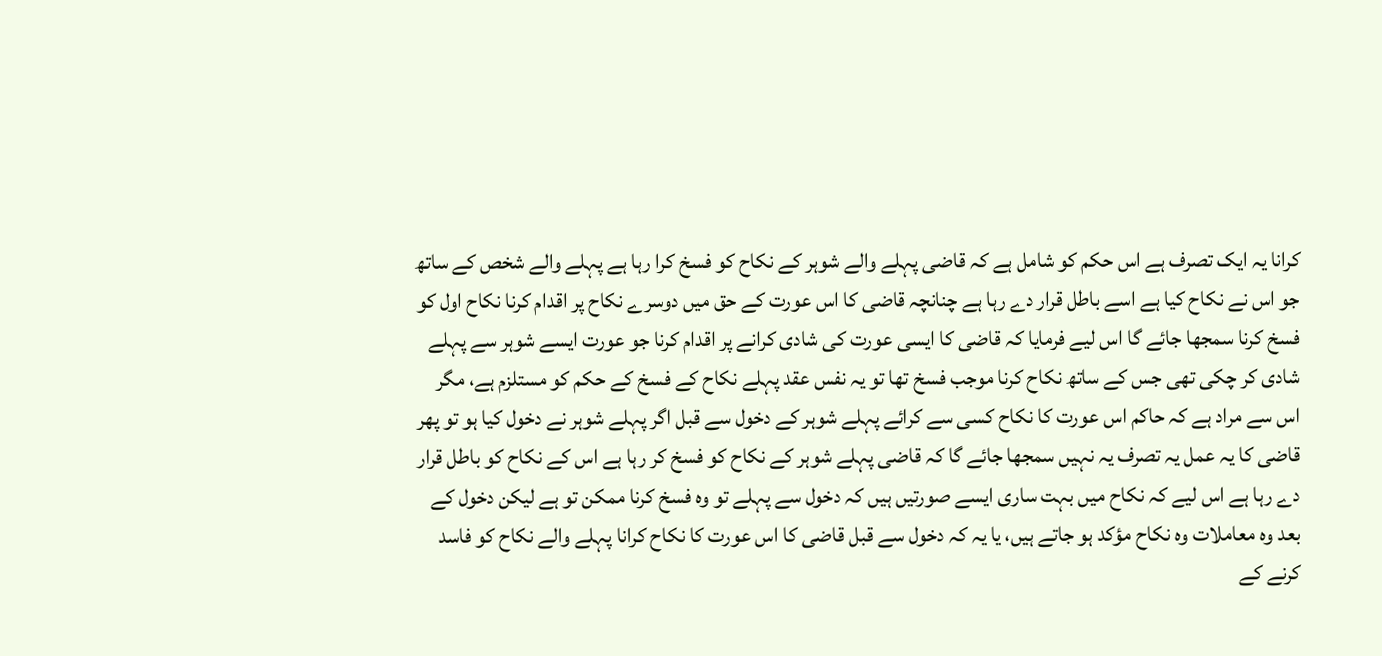کرانا یہ ایک تصرف ہے اس حکم کو شامل ہے کہ قاضی پہلے والے شوہر کے نکاح کو فسخ کرا رہا ہے پہلے والے شخص کے ساتھ جو اس نے نکاح کیا ہے اسے باطل قرار دے رہا ہے چنانچہ قاضی کا اس عورت کے حق میں دوسرے نکاح پر اقدام کرنا نکاح اول کو فسخ کرنا سمجھا جائے گا اس لیے فرمایا کہ قاضی کا ایسی عورت کی شادی کرانے پر اقدام کرنا جو عورت ایسے شوہر سے پہلے شادی کر چکی تھی جس کے ساتھ نکاح کرنا موجب فسخ تھا تو یہ نفس عقد پہلے نکاح کے فسخ کے حکم کو مستلزم ہے، مگر اس سے مراد ہے کہ حاکم اس عورت کا نکاح کسی سے کرائے پہلے شوہر کے دخول سے قبل اگر پہلے شوہر نے دخول کیا ہو تو پھر قاضی کا یہ عمل یہ تصرف یہ نہیں سمجھا جائے گا کہ قاضی پہلے شوہر کے نکاح کو فسخ کر رہا ہے اس کے نکاح کو باطل قرار دے رہا ہے اس لیے کہ نکاح میں بہت ساری ایسے صورتیں ہیں کہ دخول سے پہلے تو وہ فسخ کرنا ممکن تو ہے لیکن دخول کے بعد وہ معاملات وہ نکاح مؤکد ہو جاتے ہیں، یا یہ کہ دخول سے قبل قاضی کا اس عورت کا نکاح کرانا پہلے والے نکاح کو فاسد کرنے کے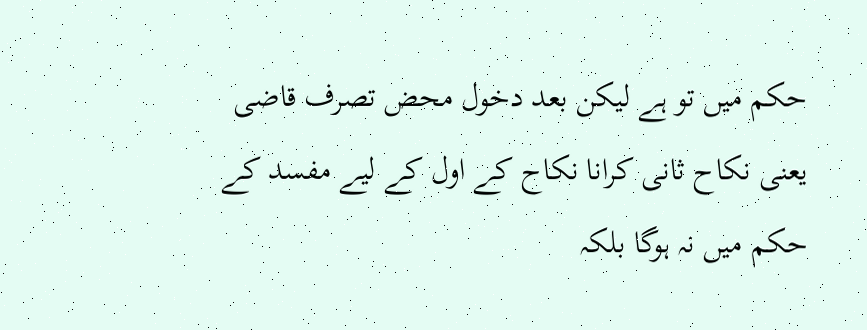حکم میں تو ہے لیکن بعد دخول محض تصرف قاضی یعنی نکاح ثانی کرانا نکاح کے اول کے لیے مفسد کے حکم میں نہ ہوگا بلکہ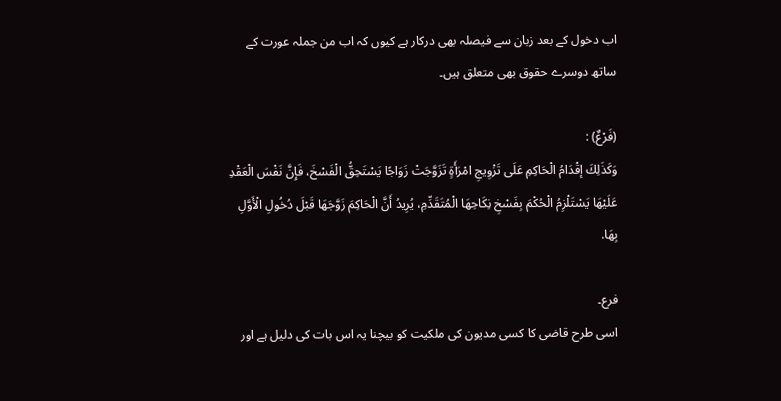اب دخول کے بعد زبان سے فیصلہ بھی درکار ہے کیوں کہ اب من جملہ عورت کے ساتھ دوسرے حقوق بھی متعلق ہیں۔

(فَرْعٌ) :
وَكَذَلِكَ إقْدَامُ الْحَاكِمِ عَلَى تَزْوِيجِ امْرَأَةٍ تَزَوَّجَتْ زَوَاجًا يَسْتَحِقُّ الْفَسْخَ، فَإِنَّ نَفْسَ الْعَقْدِ عَلَيْهَا يَسْتَلْزِمُ الْحُكْمَ بِفَسْخِ نِكَاحِهَا الْمُتَقَدِّمِ، يُرِيدُ أَنَّ الْحَاكِمَ زَوَّجَهَا قَبْلَ دُخُولِ الْأَوَّلِ بِهَا.

فرع۔
اسی طرح قاضی کا کسی مدیون کی ملکیت کو بیچنا یہ اس بات کی دلیل ہے اور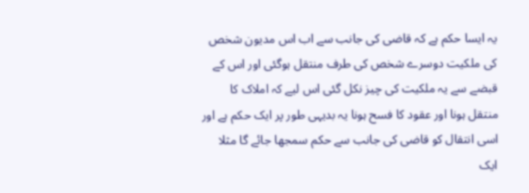یہ ایسا حکم ہے کہ قاضی کی جانب سے اب اس مدیون شخص کی ملکیت دوسرے شخص کی طرف منتقل ہوگئی اور اس کے قبضے سے یہ ملکیت کی چیز نکل گئی اس لیے کہ املاک کا منتقل ہونا اور عقود کا فسح ہونا یہ بدیہی طور پر ایک حکم ہے اور اسی انتقال کو قاضی کی جانب سے حکم سمجھا جائے گا مثلا ایک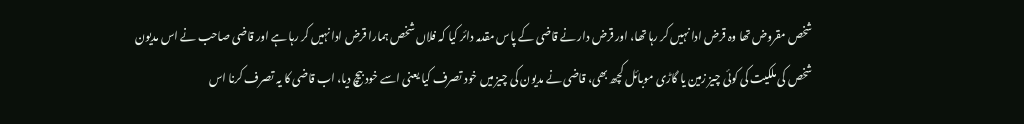شخص مقروض تھا وہ قرض ادا نہیں کر رہا تھا، اور قرض دار نے قاضی کے پاس مقدمہ دائر کیا کہ فلاں شخص ہمارا قرض ادا نہیں کر رہا ہے اور قاضی صاحب نے اس مدیون شخص کی ملکیت کی کوئی چیز زمین یا گاڑی موبائل کچھ بھی، قاضی نے مدیون کی چیز میں خود تصرف کیا یعنی اسے خود بیچ دیا، اب قاضی کا یہ تصرف کرنا اس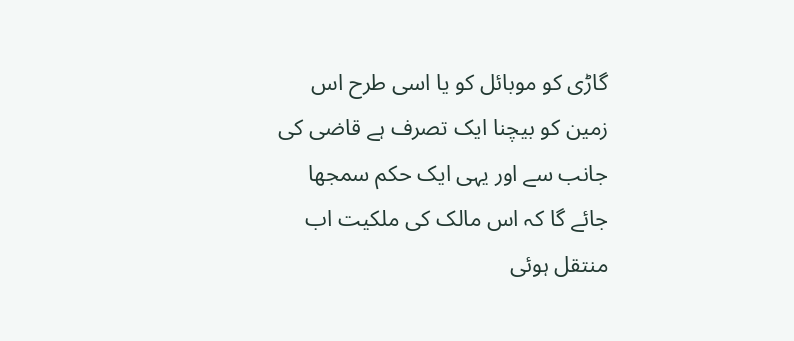گاڑی کو موبائل کو یا اسی طرح اس زمین کو بیچنا ایک تصرف ہے قاضی کی جانب سے اور یہی ایک حکم سمجھا جائے گا کہ اس مالک کی ملکیت اب منتقل ہوئی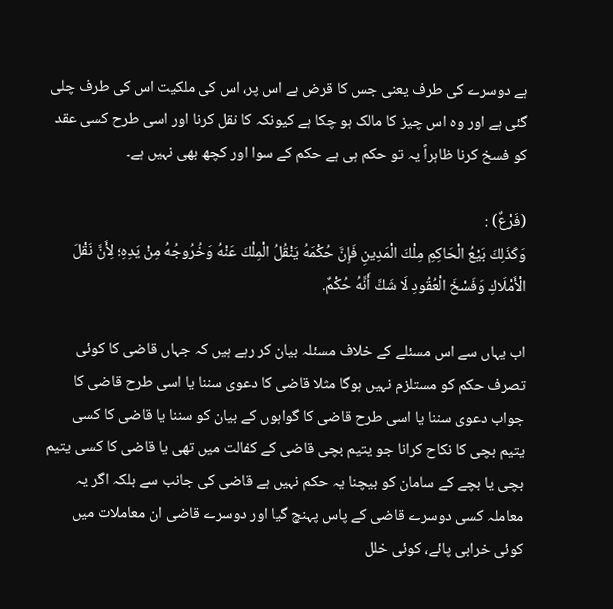ہے دوسرے کی طرف یعنی جس کا قرض ہے اس پر، اس کی ملکیت اس کی طرف چلی گئی ہے اور وہ اس چیز کا مالک ہو چکا ہے کیونکہ کا نقل کرنا اور اسی طرح کسی عقد کو فسخ کرنا ظاہراً یہ تو حکم ہی ہے حکم کے سوا اور کچھ بھی نہیں ہے۔

(فَرْعٌ) :
وَكَذَلِكَ بَيْعُ الْحَاكِمِ مِلْكَ الْمَدِينِ فَإِنَّ حُكْمَهُ يَنْقُلُ الْمِلْكَ عَنْهُ وَخُرُوجُهُ مِنْ يَدِهِ؛ لِأَنَّ نَقْلَ الْأَمْلَاكِ وَفَسْخَ الْعُقُودِ لَا شَكَّ أَنَّهُ حُكْمٌ.

اب یہاں سے اس مسئلے کے خلاف مسئلہ بیان کر رہے ہیں کہ جہاں قاضی کا کوئی تصرف حکم کو مستلزم نہیں ہوگا مثلا قاضی کا دعوی سننا یا اسی طرح قاضی کا جواب دعوی سننا یا اسی طرح قاضی کا گواہوں کے بیان کو سننا یا قاضی کا کسی یتیم بچی کا نکاح کرانا جو یتیم بچی قاضی کے کفالت میں تھی یا قاضی کا کسی یتیم بچی یا بچے کے سامان کو بیچنا یہ حکم نہیں ہے قاضی کی جانب سے بلکہ اگر یہ معاملہ کسی دوسرے قاضی کے پاس پہنچ گیا اور دوسرے قاضی ان معاملات میں کوئی خرابی پائے، کوئی خلل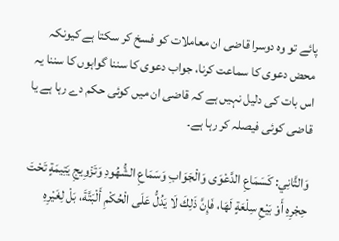پائے تو وہ دوسرا قاضی ان معاملات کو فسخ کر سکتا ہے کیونکہ محض دعوی کا سماعت کرنا، جواب دعوی کا سننا گواہوں کا سننا یہ اس بات کی دلیل نہیں ہے کہ قاضی ان میں کوئی حکم دے رہا ہے یا قاضی کوئی فیصلہ کر رہا ہے۔

وَالثَّانِي: كَسَمَاعِ الدَّعْوَى وَالْجَوَابِ وَسَمَاعِ الشُّهُودِ وَتَزْوِيجِ يَتِيمَةٍ تَحْتَ حِجْرِهِ أَوْ بَيْعِ سِلْعَةٍ لَهَا، فَإِنَّ ذَلِكَ لَا يَدُلُّ عَلَى الْحُكْمِ أَلْبَتَّةَ، بَلْ لِغَيْرِهِ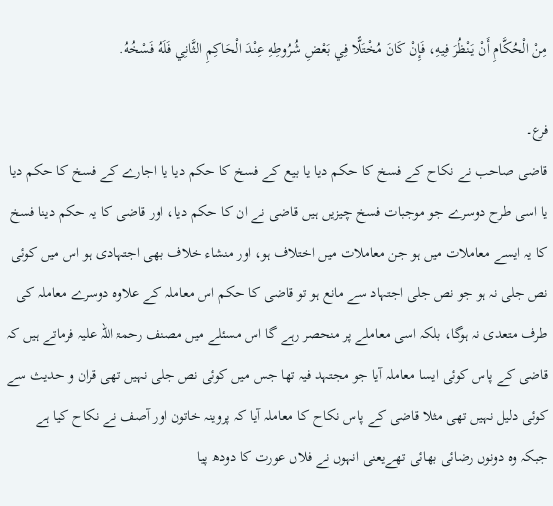مِنْ الْحُكَّامِ أَنْ يَنْظُرَ فِيهِ، فَإِنْ كَانَ مُخْتَلًّا فِي بَعْضِ شُرُوطِهِ عِنْدَ الْحَاكِمِ الثَّانِي فَلَهُ فَسْخُهُ.

فرع۔
قاضی صاحب نے نکاح کے فسخ کا حکم دیا یا بیع کے فسخ کا حکم دیا یا اجارے کے فسخ کا حکم دیا یا اسی طرح دوسرے جو موجبات فسخ چیزیں ہیں قاضی نے ان کا حکم دیا، اور قاضی کا یہ حکم دینا فسخ کا یہ ایسے معاملات میں ہو جن معاملات میں اختلاف ہو، اور منشاء خلاف بھی اجتہادی ہو اس میں کوئی نص جلی نہ ہو جو نص جلی اجتہاد سے مانع ہو تو قاضی کا حکم اس معاملہ کے علاوہ دوسرے معاملہ کی طرف متعدی نہ ہوگا، بلکہ اسی معاملے پر منحصر رہے گا اس مسئلے میں مصنف رحمۃ اللہ علیہ فرماتے ہیں کہ قاضی کے پاس کوئی ایسا معاملہ آیا جو مجتہد فیہ تھا جس میں کوئی نص جلی نہیں تھی قران و حدیث سے کوئی دلیل نہیں تھی مثلا قاضی کے پاس نکاح کا معاملہ آیا کہ پروینہ خاتون اور آصف نے نکاح کیا ہے جبکہ وہ دونوں رضائی بھائی تھےیعنی انہوں نے فلاں عورت کا دودھ پیا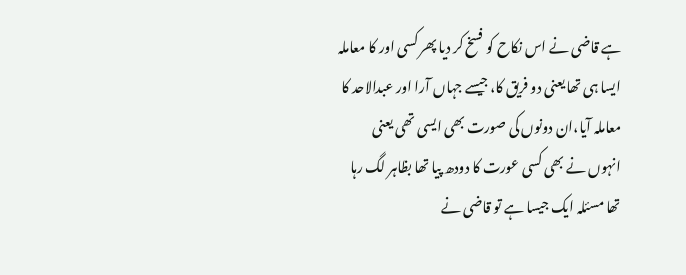ہے قاضی نے اس نکاح کو فسخ کر دیا پھر کسی اور کا معاملہ ایسا ہی تھا یعنی دو فریق کا، جیسے جہاں آرا اور عبدالاحد کا معاملہ آیا،ان دونوں کی صورت بھی ایسی تھی یعنی انہوں نے بھی کسی عورت کا دودھ پیا تھا بظاہر لگ رہا تھا مسئلہ ایک جیسا ہے تو قاضی نے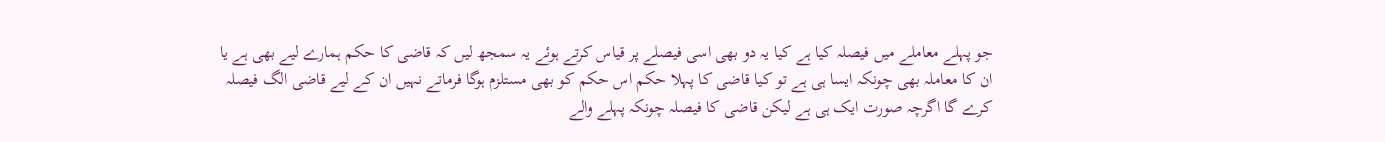جو پہلے معاملے میں فیصلہ کیا ہے کیا یہ دو بھی اسی فیصلے پر قیاس کرتے ہوئے یہ سمجھ لیں کہ قاضی کا حکم ہمارے لیے بھی ہے یا ان کا معاملہ بھی چونکہ ایسا ہی ہے تو کیا قاضی کا پہلا حکم اس حکم کو بھی مستلزم ہوگا فرماتے نہیں ان کے لیے قاضی الگ فیصلہ کرے گا اگرچہ صورت ایک ہی ہے لیکن قاضی کا فیصلہ چونکہ پہلے والے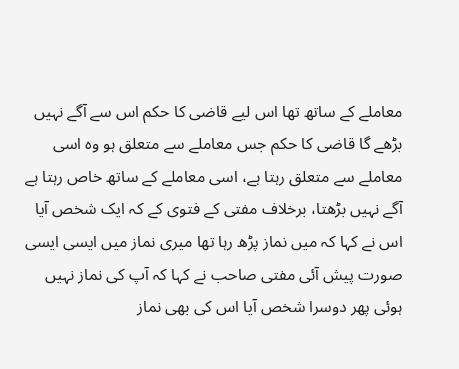معاملے کے ساتھ تھا اس لیے قاضی کا حکم اس سے آگے نہیں بڑھے گا قاضی کا حکم جس معاملے سے متعلق ہو وہ اسی معاملے سے متعلق رہتا ہے، اسی معاملے کے ساتھ خاص رہتا ہے آگے نہیں بڑھتا، برخلاف مفتی کے فتوی کے کہ ایک شخص آیا اس نے کہا کہ میں نماز پڑھ رہا تھا میری نماز میں ایسی ایسی صورت پیش آئی مفتی صاحب نے کہا کہ آپ کی نماز نہیں ہوئی پھر دوسرا شخص آیا اس کی بھی نماز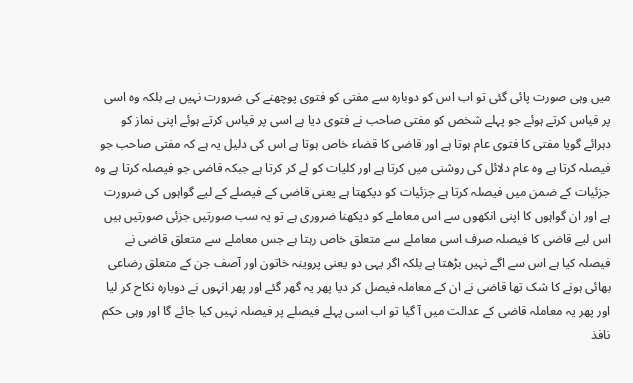میں وہی صورت پائی گئی تو اب اس کو دوبارہ سے مفتی کو فتوی پوچھنے کی ضرورت نہیں ہے بلکہ وہ اسی پر قیاس کرتے ہوئے جو پہلے شخص کو مفتی صاحب نے فتوی دیا ہے اسی پر قیاس کرتے ہوئے اپنی نماز کو دہرائے گویا مفتی کا فتوی عام ہوتا ہے اور قاضی کا قضاء خاص ہوتا ہے اس کی دلیل یہ ہے کہ مفتی صاحب جو فیصلہ کرتا ہے وہ عام دلائل کی روشنی میں کرتا ہے اور کلیات کو لے کر کرتا ہے جبکہ قاضی جو فیصلہ کرتا ہے وہ جزئیات کے ضمن میں فیصلہ کرتا ہے جزئیات کو دیکھتا ہے یعنی قاضی کے فیصلے کے لیے گواہوں کی ضرورت ہے اور ان گواہوں کا اپنی انکھوں سے اس معاملے کو دیکھنا ضروری ہے تو یہ سب صورتیں جزئی صورتیں ہیں اس لیے قاضی کا فیصلہ صرف اسی معاملے سے متعلق خاص رہتا ہے جس معاملے سے متعلق قاضی نے فیصلہ کیا ہے اس سے اگے نہیں بڑھتا ہے بلکہ اگر یہی دو یعنی پروینہ خاتون اور آصف جن کے متعلق رضاعی بھائی ہونے کا شک تھا قاضی نے ان کے معاملہ فیصل کر دیا پھر یہ گھر گئے اور پھر انہوں نے دوبارہ نکاح کر لیا اور پھر یہ معاملہ قاضی کے عدالت میں آ گیا تو اب اسی پہلے فیصلے پر فیصلہ نہیں کیا جائے گا اور وہی حکم نافذ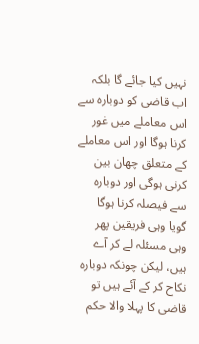نہیں کیا جائے گا بلکہ اب قاضی کو دوبارہ سے اس معاملے میں غور کرنا ہوگا اور اس معاملے کے متعلق چھان بین کرنی ہوگی اور دوبارہ سے فیصلہ کرنا ہوگا گویا وہی فریقین پھر وہی مسئلہ لے کر آے ہیں، لیکن چونکہ دوبارہ نکاح کر کے آئے ہیں تو قاضی کا پہلا والا حکم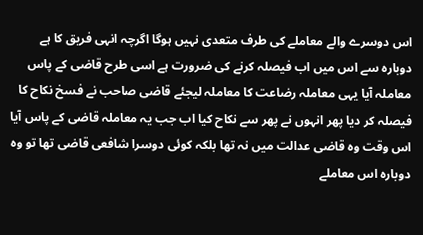اس دوسرے والے معاملے کی طرف متعدی نہیں ہوگا اگرچہ انہی فریق کا ہے دوبارہ سے اس میں اب فیصلہ کرنے کی ضرورت ہے اسی طرح قاضی کے پاس معاملہ آیا یہی معاملہ رضاعت کا معاملہ لیجئے قاضی صاحب نے فسخ نکاح کا فیصلہ کر دیا پھر انہوں نے پھر سے نکاح کیا اب جب یہ معاملہ قاضی کے پاس آیا اس وقت وہ قاضی عدالت میں نہ تھا بلکہ کوئی دوسرا شافعی قاضی تھا تو وہ دوبارہ اس معاملے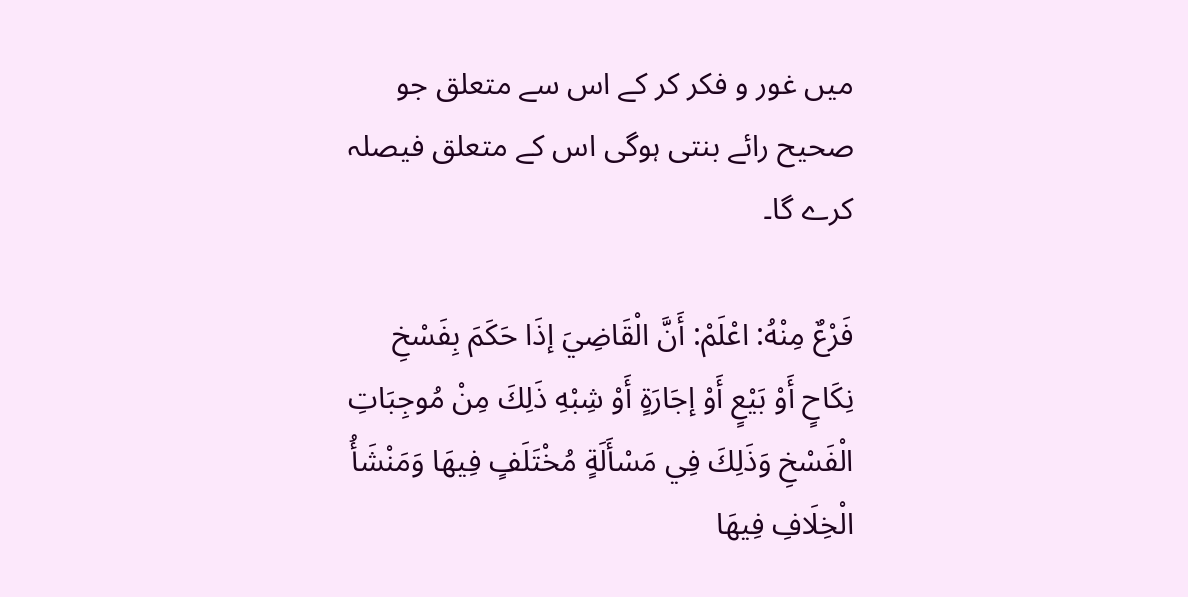میں غور و فکر کر کے اس سے متعلق جو صحیح رائے بنتی ہوگی اس کے متعلق فیصلہ کرے گا۔

فَرْعٌ مِنْهُ: اعْلَمْ: أَنَّ الْقَاضِيَ إذَا حَكَمَ بِفَسْخِ نِكَاحٍ أَوْ بَيْعٍ أَوْ إجَارَةٍ أَوْ شِبْهِ ذَلِكَ مِنْ مُوجِبَاتِ الْفَسْخِ وَذَلِكَ فِي مَسْأَلَةٍ مُخْتَلَفٍ فِيهَا وَمَنْشَأُ الْخِلَافِ فِيهَا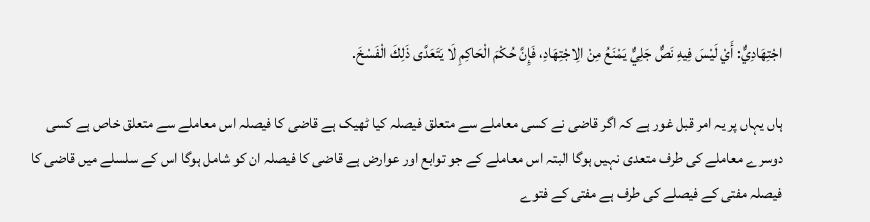اجْتِهَادِيٌّ: أَيْ لَيْسَ فِيهِ نَصٌّ جَلِيٌّ يَمْنَعُ مِنْ الِاجْتِهَادِ، فَإِنَّ حُكْمَ الْحَاكِمِ لَا يَتَعَدَّى ذَلِكَ الْفَسْخَ.

ہاں یہاں پر یہ امر قبل غور ہے کہ اگر قاضی نے کسی معاملے سے متعلق فیصلہ کیا ٹھیک ہے قاضی کا فیصلہ اس معاملے سے متعلق خاص ہے کسی دوسرے معاملے کی طرف متعدی نہیں ہوگا البتہ اس معاملے کے جو توابع اور عوارض ہے قاضی کا فیصلہ ان کو شامل ہوگا اس کے سلسلے میں قاضی کا فیصلہ مفتی کے فیصلے کی طرف ہے مفتی کے فتوے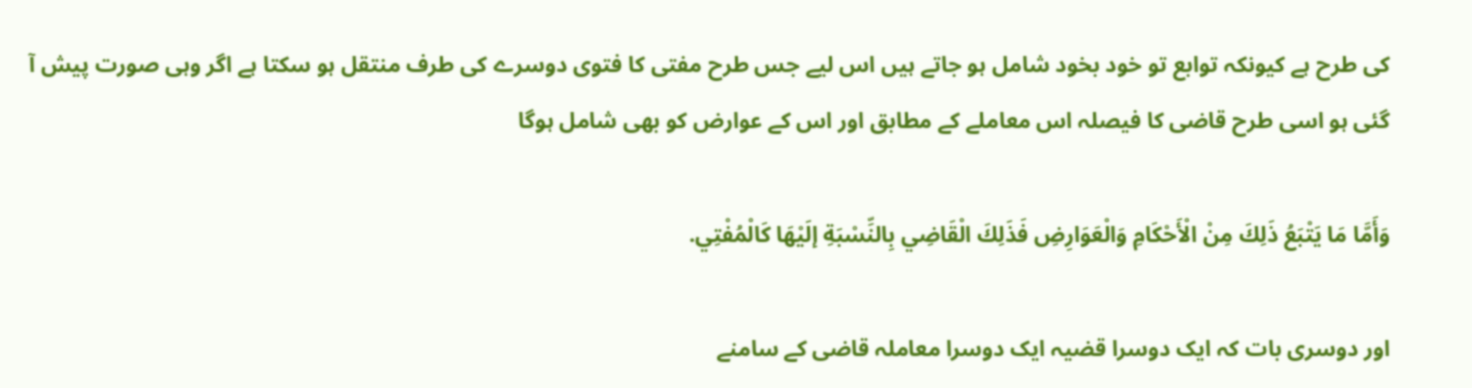کی طرح ہے کیونکہ توابع تو خود بخود شامل ہو جاتے ہیں اس لیے جس طرح مفتی کا فتوی دوسرے کی طرف منتقل ہو سکتا ہے اگر وہی صورت پیش آ گئی ہو اسی طرح قاضی کا فیصلہ اس معاملے کے مطابق اور اس کے عوارض کو بھی شامل ہوگا

وَأَمَّا مَا يَتْبَعُ ذَلِكَ مِنْ الْأَحْكَامِ وَالْعَوَارِضِ فَذَلِكَ الْقَاضِي بِالنِّسْبَةِ إلَيْهَا كَالْمُفْتِي.

اور دوسری بات کہ ایک دوسرا قضیہ ایک دوسرا معاملہ قاضی کے سامنے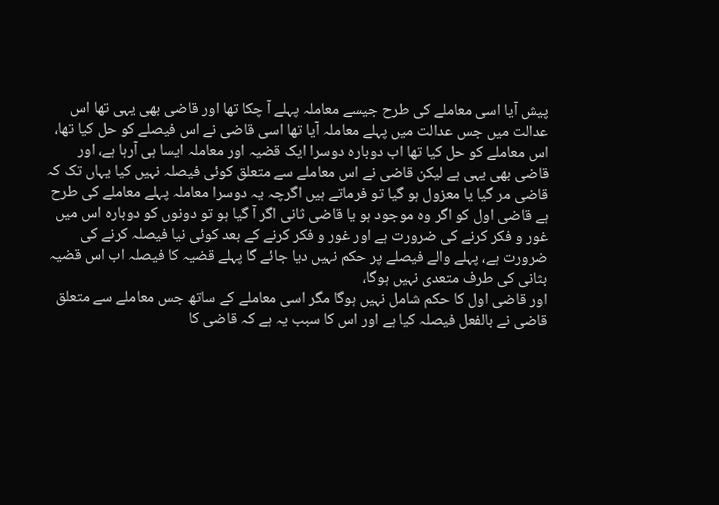پیش آیا اسی معاملے کی طرح جیسے معاملہ پہلے آ چکا تھا اور قاضی بھی یہی تھا اس عدالت میں جس عدالت میں پہلے معاملہ آیا تھا اسی قاضی نے اس فیصلے کو حل کیا تھا، اس معاملے کو حل کیا تھا اب دوبارہ دوسرا ایک قضیہ اور معاملہ ایسا ہی آرہا ہے، اور قاضی بھی یہی ہے لیکن قاضی نے اس معاملے سے متعلق کوئی فیصلہ نہیں کیا یہاں تک کہ قاضی مر گیا یا معزول ہو گیا تو فرماتے ہیں اگرچہ یہ دوسرا معاملہ پہلے معاملے کی طرح ہے قاضی اول کو اگر وہ موجود ہو یا قاضی ثانی اگر آ گیا ہو تو دونوں کو دوبارہ اس میں غور و فکر کرنے کی ضرورت ہے اور غور و فکر کرنے کے بعد کوئی نیا فیصلہ کرنے کی ضرورت ہے، پہلے والے فیصلے پر حکم نہیں دیا جائے گا پہلے قضیہ کا فیصلہ اب اس قضیہ بثانی کی طرف متعدی نہیں ہوگا،
اور قاضی اول کا حکم شامل نہیں ہوگا مگر اسی معاملے کے ساتھ جس معاملے سے متعلق قاضی نے بالفعل فیصلہ کیا ہے اور اس کا سبب یہ ہے کہ قاضی کا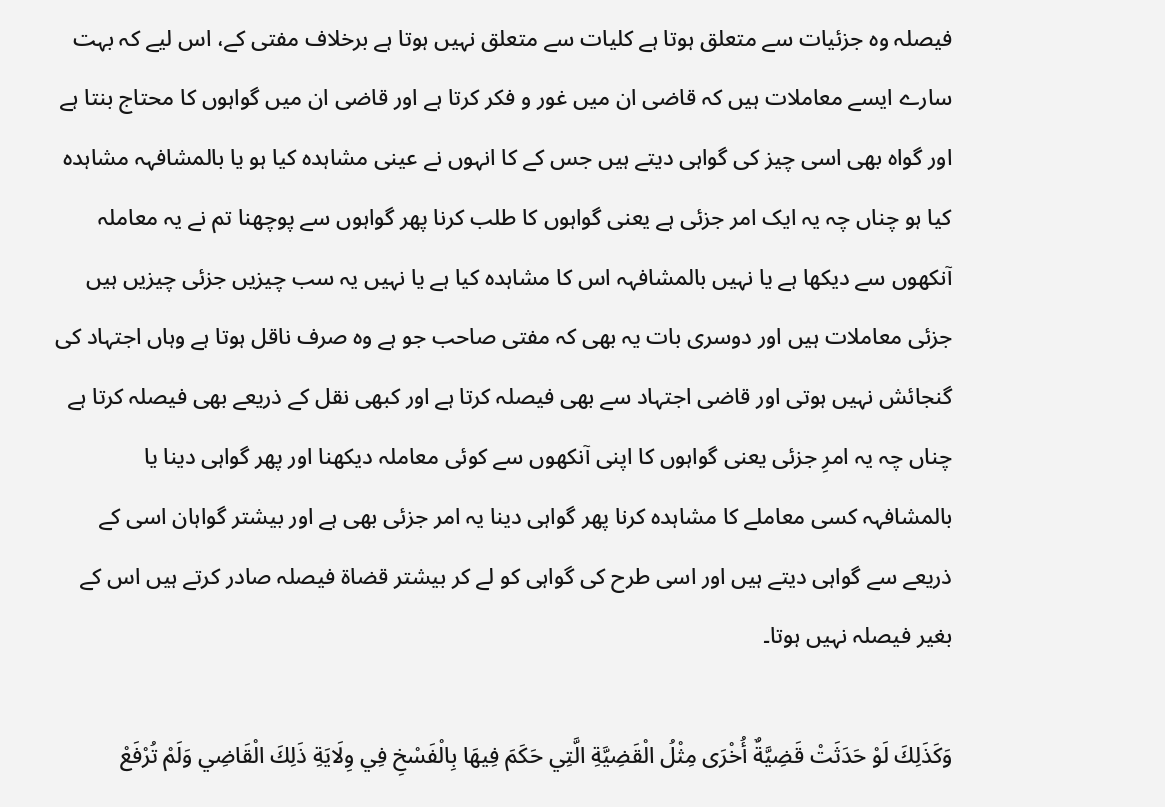فیصلہ وہ جزئیات سے متعلق ہوتا ہے کلیات سے متعلق نہیں ہوتا ہے برخلاف مفتی کے، اس لیے کہ بہت سارے ایسے معاملات ہیں کہ قاضی ان میں غور و فکر کرتا ہے اور قاضی ان میں گواہوں کا محتاج بنتا ہے اور گواہ بھی اسی چیز کی گواہی دیتے ہیں جس کے کا انہوں نے عینی مشاہدہ کیا ہو یا بالمشافہہ مشاہدہ کیا ہو چناں چہ یہ ایک امر جزئی ہے یعنی گواہوں کا طلب کرنا پھر گواہوں سے پوچھنا تم نے یہ معاملہ آنکھوں سے دیکھا ہے یا نہیں بالمشافہہ اس کا مشاہدہ کیا ہے یا نہیں یہ سب چیزیں جزئی چیزیں ہیں جزئی معاملات ہیں اور دوسری بات یہ بھی کہ مفتی صاحب جو ہے وہ صرف ناقل ہوتا ہے وہاں اجتہاد کی گنجائش نہیں ہوتی اور قاضی اجتہاد سے بھی فیصلہ کرتا ہے اور کبھی نقل کے ذریعے بھی فیصلہ کرتا ہے چناں چہ یہ امرِ جزئی یعنی گواہوں کا اپنی آنکھوں سے کوئی معاملہ دیکھنا اور پھر گواہی دینا یا بالمشافہہ کسی معاملے کا مشاہدہ کرنا پھر گواہی دینا یہ امر جزئی بھی ہے اور بیشتر گواہان اسی کے ذریعے سے گواہی دیتے ہیں اور اسی طرح کی گواہی کو لے کر بیشتر قضاۃ فیصلہ صادر کرتے ہیں اس کے بغیر فیصلہ نہیں ہوتا۔

وَكَذَلِكَ لَوْ حَدَثَتْ قَضِيَّةٌ أُخْرَى مِثْلُ الْقَضِيَّةِ الَّتِي حَكَمَ فِيهَا بِالْفَسْخِ فِي وِلَايَةِ ذَلِكَ الْقَاضِي وَلَمْ تُرْفَعْ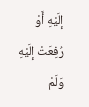إلَيْهِ أَوْ رُفِعَتْ إلَيْهِ وَلَمْ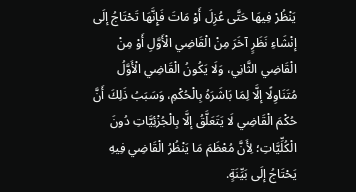يَنْظُرْ فِيهَا حَتَّى عُزِلَ أَوْ مَاتَ فَإِنَّهَا تَحْتَاجُ إلَى إنْشَاءِ نَظَرٍ آخَرَ مِنْ الْقَاضِي الْأَوَّلِ أَوْ مِنْ الْقَاضِي الثَّانِي، وَلَا يَكُونُ الْقَاضِي الْأَوَّلُ مُتَنَاوِلًا إلَّا لِمَا بَاشَرَهُ بِالْحُكْمِ، وَسَبَبُ ذَلِكَ أَنَّ حُكْمَ الْقَاضِي لَا يَتَعَلَّقُ إلَّا بِالْجُزْئِيَّاتِ دُونَ الْكُلِّيَّاتِ؛ لِأَنَّ مُعْظَمَ مَا يَنْظُرُ الْقَاضِي فِيهِ يَحْتَاجُ إلَى بَيِّنَةٍ.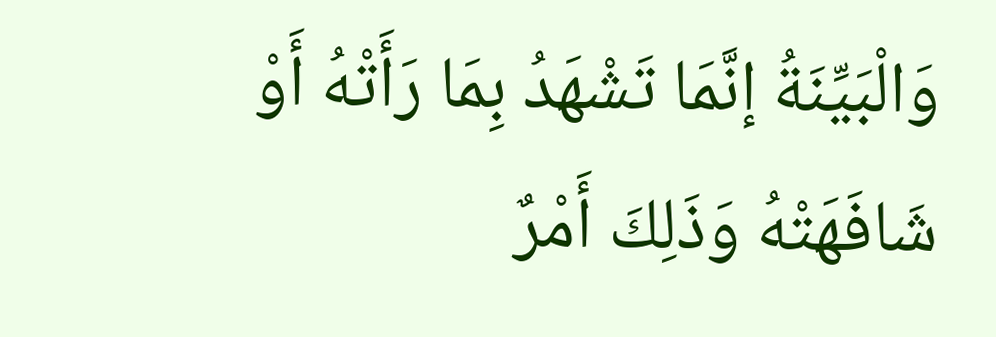وَالْبَيِّنَةُ إنَّمَا تَشْهَدُ بِمَا رَأَتْهُ أَوْ شَافَهَتْهُ وَذَلِكَ أَمْرٌ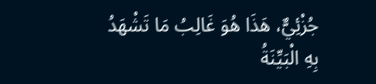جُزْئِيٌّ، هَذَا هُوَ غَالِبُ مَا تَشْهَدُ بِهِ الْبَيِّنَةُ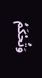وَتُحْكَمُ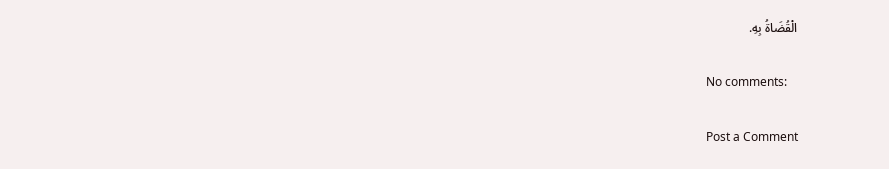الْقُضَاةُ بِهِ.

No comments:

Post a Comment